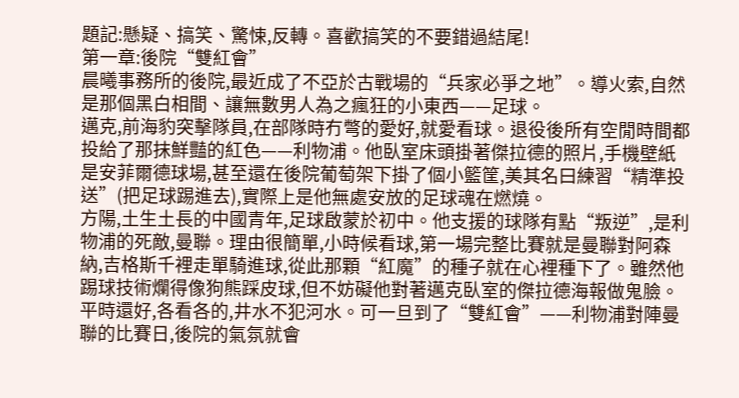題記:懸疑、搞笑、驚悚,反轉。喜歡搞笑的不要錯過結尾!
第一章:後院“雙紅會”
晨曦事務所的後院,最近成了不亞於古戰場的“兵家必爭之地”。導火索,自然是那個黑白相間、讓無數男人為之瘋狂的小東西——足球。
邁克,前海豹突擊隊員,在部隊時冇彆的愛好,就愛看球。退役後所有空閒時間都投給了那抹鮮豔的紅色——利物浦。他臥室床頭掛著傑拉德的照片,手機壁紙是安菲爾德球場,甚至還在後院葡萄架下掛了個小籃筐,美其名曰練習“精準投送”(把足球踢進去),實際上是他無處安放的足球魂在燃燒。
方陽,土生土長的中國青年,足球啟蒙於初中。他支援的球隊有點“叛逆”,是利物浦的死敵,曼聯。理由很簡單,小時候看球,第一場完整比賽就是曼聯對阿森納,吉格斯千裡走單騎進球,從此那顆“紅魔”的種子就在心裡種下了。雖然他踢球技術爛得像狗熊踩皮球,但不妨礙他對著邁克臥室的傑拉德海報做鬼臉。
平時還好,各看各的,井水不犯河水。可一旦到了“雙紅會”——利物浦對陣曼聯的比賽日,後院的氣氛就會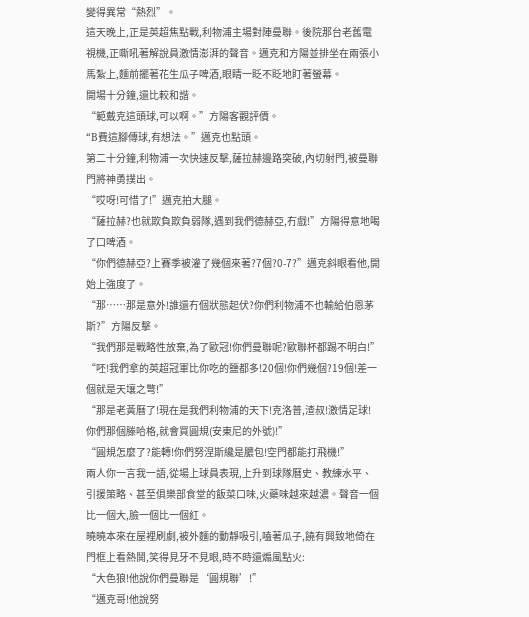變得異常“熱烈”。
這天晚上,正是英超焦點戰,利物浦主場對陣曼聯。後院那台老舊電視機,正嘶吼著解說員激情澎湃的聲音。邁克和方陽並排坐在兩張小馬紮上,麵前擺著花生瓜子啤酒,眼睛一眨不眨地盯著螢幕。
開場十分鐘,還比較和諧。
“範戴克這頭球,可以啊。”方陽客觀評價。
“B費這腳傳球,有想法。”邁克也點頭。
第二十分鐘,利物浦一次快速反擊,薩拉赫邊路突破,內切射門,被曼聯門將神勇撲出。
“哎呀!可惜了!”邁克拍大腿。
“薩拉赫?也就欺負欺負弱隊,遇到我們德赫亞,冇戲!”方陽得意地喝了口啤酒。
“你們德赫亞?上賽季被灌了幾個來著?7個?0-7?”邁克斜眼看他,開始上強度了。
“那……那是意外!誰還冇個狀態起伏?你們利物浦不也輸給伯恩茅斯?”方陽反擊。
“我們那是戰略性放棄,為了歐冠!你們曼聯呢?歐聯杯都踢不明白!”
“呸!我們拿的英超冠軍比你吃的鹽都多!20個!你們幾個?19個!差一個就是天壤之彆!”
“那是老黃曆了!現在是我們利物浦的天下!克洛普,渣叔!激情足球!你們那個滕哈格,就會買圓規(安東尼的外號)!”
“圓規怎麼了?能轉!你們努涅斯纔是膿包!空門都能打飛機!”
兩人你一言我一語,從場上球員表現,上升到球隊曆史、教練水平、引援策略、甚至俱樂部食堂的飯菜口味,火藥味越來越濃。聲音一個比一個大,臉一個比一個紅。
曉曉本來在屋裡刷劇,被外麵的動靜吸引,嗑著瓜子,饒有興致地倚在門框上看熱鬨,笑得見牙不見眼,時不時還煽風點火:
“大色狼!他說你們曼聯是‘圓規聯’!”
“邁克哥!他說努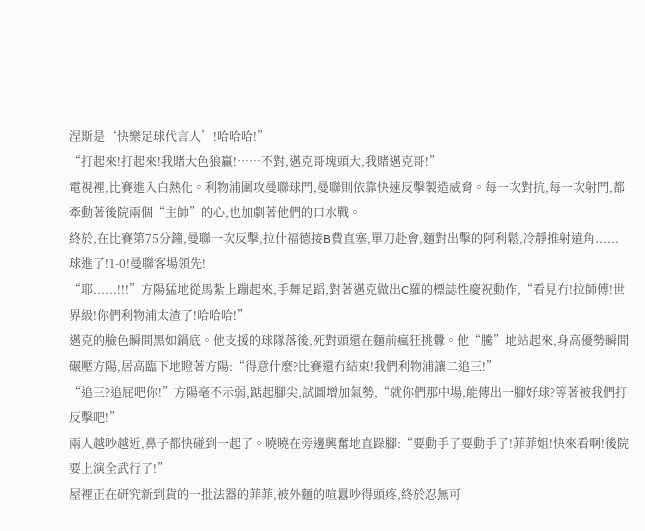涅斯是‘快樂足球代言人’!哈哈哈!”
“打起來!打起來!我賭大色狼贏!……不對,邁克哥塊頭大,我賭邁克哥!”
電視裡,比賽進入白熱化。利物浦圍攻曼聯球門,曼聯則依靠快速反擊製造威脅。每一次對抗,每一次射門,都牽動著後院兩個“主帥”的心,也加劇著他們的口水戰。
終於,在比賽第75分鐘,曼聯一次反擊,拉什福德接B費直塞,單刀赴會,麵對出擊的阿利鬆,冷靜推射遠角......
球進了!1-0!曼聯客場領先!
“耶......!!!”方陽猛地從馬紮上蹦起來,手舞足蹈,對著邁克做出C羅的標誌性慶祝動作,“看見冇!拉師傅!世界級!你們利物浦太渣了!哈哈哈!”
邁克的臉色瞬間黑如鍋底。他支援的球隊落後,死對頭還在麵前瘋狂挑釁。他“騰”地站起來,身高優勢瞬間碾壓方陽,居高臨下地瞪著方陽:“得意什麼?比賽還冇結束!我們利物浦讓二追三!”
“追三?追屁吧你!”方陽毫不示弱,踮起腳尖,試圖增加氣勢,“就你們那中場,能傳出一腳好球?等著被我們打反擊吧!”
兩人越吵越近,鼻子都快碰到一起了。曉曉在旁邊興奮地直跺腳:“要動手了要動手了!菲菲姐!快來看啊!後院要上演全武行了!”
屋裡正在研究新到貨的一批法器的菲菲,被外麵的喧囂吵得頭疼,終於忍無可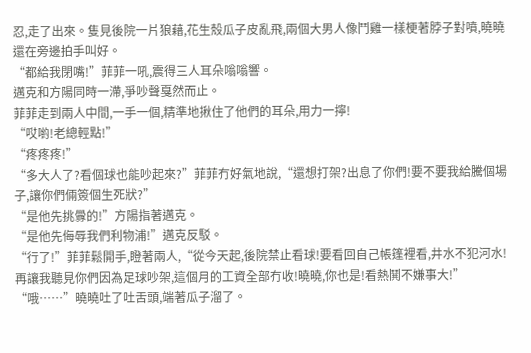忍,走了出來。隻見後院一片狼藉,花生殼瓜子皮亂飛,兩個大男人像鬥雞一樣梗著脖子對噴,曉曉還在旁邊拍手叫好。
“都給我閉嘴!”菲菲一吼,震得三人耳朵嗡嗡響。
邁克和方陽同時一滯,爭吵聲戛然而止。
菲菲走到兩人中間,一手一個,精準地揪住了他們的耳朵,用力一擰!
“哎喲!老總輕點!”
“疼疼疼!”
“多大人了?看個球也能吵起來?”菲菲冇好氣地說,“還想打架?出息了你們!要不要我給騰個場子,讓你們倆簽個生死狀?”
“是他先挑釁的!”方陽指著邁克。
“是他先侮辱我們利物浦!”邁克反駁。
“行了!”菲菲鬆開手,瞪著兩人,“從今天起,後院禁止看球!要看回自己帳篷裡看,井水不犯河水!再讓我聽見你們因為足球吵架,這個月的工資全部冇收!曉曉,你也是!看熱鬨不嫌事大!”
“哦……”曉曉吐了吐舌頭,端著瓜子溜了。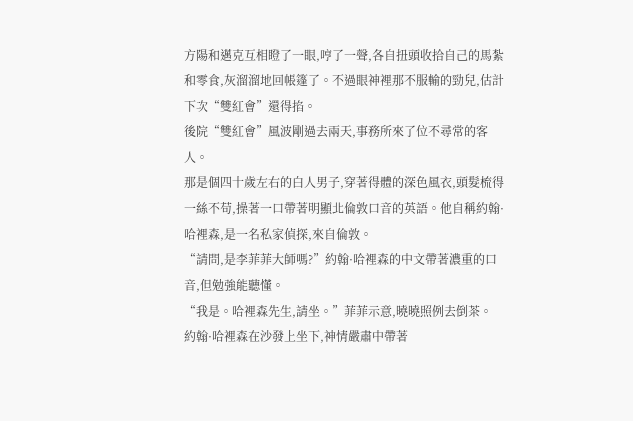方陽和邁克互相瞪了一眼,哼了一聲,各自扭頭收拾自己的馬紮和零食,灰溜溜地回帳篷了。不過眼神裡那不服輸的勁兒,估計下次“雙紅會”還得掐。
後院“雙紅會”風波剛過去兩天,事務所來了位不尋常的客人。
那是個四十歲左右的白人男子,穿著得體的深色風衣,頭髮梳得一絲不苟,操著一口帶著明顯北倫敦口音的英語。他自稱約翰·哈裡森,是一名私家偵探,來自倫敦。
“請問,是李菲菲大師嗎?”約翰·哈裡森的中文帶著濃重的口音,但勉強能聽懂。
“我是。哈裡森先生,請坐。”菲菲示意,曉曉照例去倒茶。
約翰·哈裡森在沙發上坐下,神情嚴肅中帶著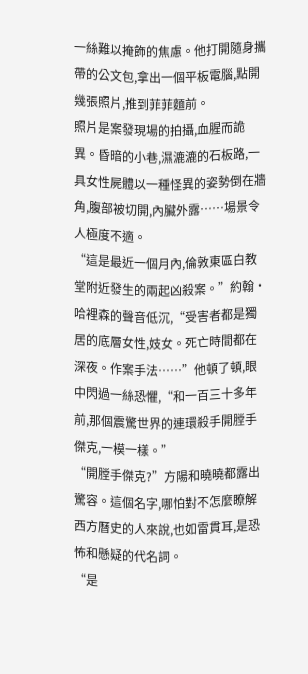一絲難以掩飾的焦慮。他打開隨身攜帶的公文包,拿出一個平板電腦,點開幾張照片,推到菲菲麵前。
照片是案發現場的拍攝,血腥而詭異。昏暗的小巷,濕漉漉的石板路,一具女性屍體以一種怪異的姿勢倒在牆角,腹部被切開,內臟外露……場景令人極度不適。
“這是最近一個月內,倫敦東區白教堂附近發生的兩起凶殺案。”約翰·哈裡森的聲音低沉,“受害者都是獨居的底層女性,妓女。死亡時間都在深夜。作案手法……”他頓了頓,眼中閃過一絲恐懼,“和一百三十多年前,那個震驚世界的連環殺手開膛手傑克,一模一樣。”
“開膛手傑克?”方陽和曉曉都露出驚容。這個名字,哪怕對不怎麼瞭解西方曆史的人來說,也如雷貫耳,是恐怖和懸疑的代名詞。
“是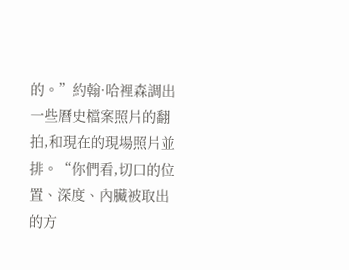的。”約翰·哈裡森調出一些曆史檔案照片的翻拍,和現在的現場照片並排。“你們看,切口的位置、深度、內臟被取出的方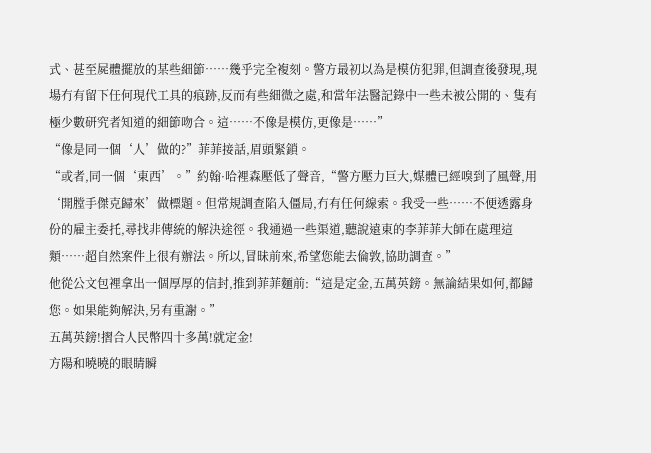式、甚至屍體擺放的某些細節……幾乎完全複刻。警方最初以為是模仿犯罪,但調查後發現,現場冇有留下任何現代工具的痕跡,反而有些細微之處,和當年法醫記錄中一些未被公開的、隻有極少數研究者知道的細節吻合。這……不像是模仿,更像是……”
“像是同一個‘人’做的?”菲菲接話,眉頭緊鎖。
“或者,同一個‘東西’。”約翰·哈裡森壓低了聲音,“警方壓力巨大,媒體已經嗅到了風聲,用‘開膛手傑克歸來’做標題。但常規調查陷入僵局,冇有任何線索。我受一些……不便透露身份的雇主委托,尋找非傳統的解決途徑。我通過一些渠道,聽說遠東的李菲菲大師在處理這類……超自然案件上很有辦法。所以,冒昧前來,希望您能去倫敦,協助調查。”
他從公文包裡拿出一個厚厚的信封,推到菲菲麵前:“這是定金,五萬英鎊。無論結果如何,都歸您。如果能夠解決,另有重謝。”
五萬英鎊!摺合人民幣四十多萬!就定金!
方陽和曉曉的眼睛瞬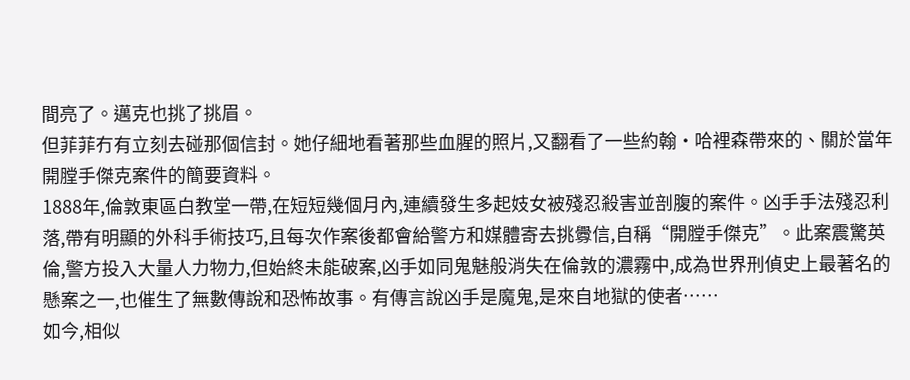間亮了。邁克也挑了挑眉。
但菲菲冇有立刻去碰那個信封。她仔細地看著那些血腥的照片,又翻看了一些約翰·哈裡森帶來的、關於當年開膛手傑克案件的簡要資料。
1888年,倫敦東區白教堂一帶,在短短幾個月內,連續發生多起妓女被殘忍殺害並剖腹的案件。凶手手法殘忍利落,帶有明顯的外科手術技巧,且每次作案後都會給警方和媒體寄去挑釁信,自稱“開膛手傑克”。此案震驚英倫,警方投入大量人力物力,但始終未能破案,凶手如同鬼魅般消失在倫敦的濃霧中,成為世界刑偵史上最著名的懸案之一,也催生了無數傳說和恐怖故事。有傳言說凶手是魔鬼,是來自地獄的使者……
如今,相似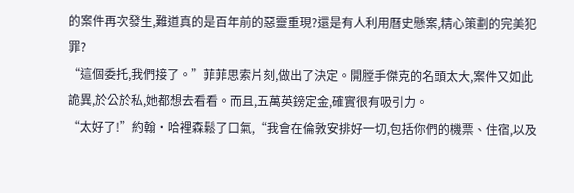的案件再次發生,難道真的是百年前的惡靈重現?還是有人利用曆史懸案,精心策劃的完美犯罪?
“這個委托,我們接了。”菲菲思索片刻,做出了決定。開膛手傑克的名頭太大,案件又如此詭異,於公於私,她都想去看看。而且,五萬英鎊定金,確實很有吸引力。
“太好了!”約翰·哈裡森鬆了口氣,“我會在倫敦安排好一切,包括你們的機票、住宿,以及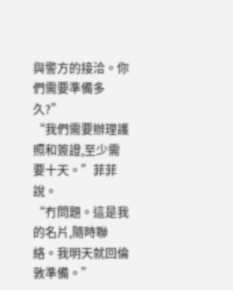與警方的接洽。你們需要準備多久?”
“我們需要辦理護照和簽證,至少需要十天。”菲菲說。
“冇問題。這是我的名片,隨時聯絡。我明天就回倫敦準備。”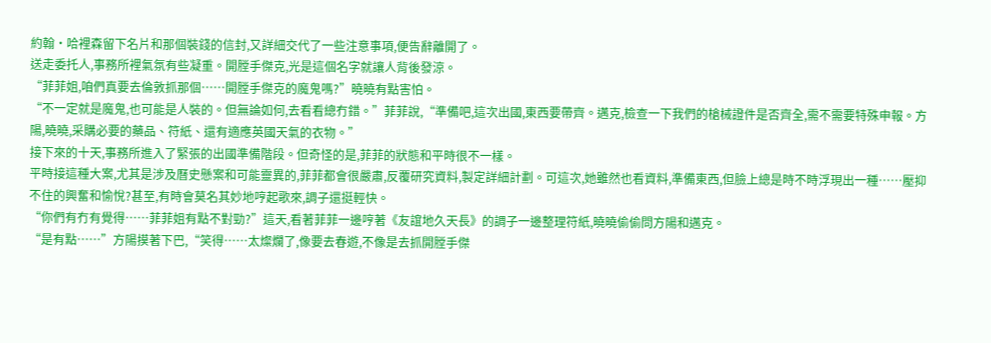約翰·哈裡森留下名片和那個裝錢的信封,又詳細交代了一些注意事項,便告辭離開了。
送走委托人,事務所裡氣氛有些凝重。開膛手傑克,光是這個名字就讓人背後發涼。
“菲菲姐,咱們真要去倫敦抓那個……開膛手傑克的魔鬼嗎?”曉曉有點害怕。
“不一定就是魔鬼,也可能是人裝的。但無論如何,去看看總冇錯。”菲菲說,“準備吧,這次出國,東西要帶齊。邁克,檢查一下我們的槍械證件是否齊全,需不需要特殊申報。方陽,曉曉,采購必要的藥品、符紙、還有適應英國天氣的衣物。”
接下來的十天,事務所進入了緊張的出國準備階段。但奇怪的是,菲菲的狀態和平時很不一樣。
平時接這種大案,尤其是涉及曆史懸案和可能靈異的,菲菲都會很嚴肅,反覆研究資料,製定詳細計劃。可這次,她雖然也看資料,準備東西,但臉上總是時不時浮現出一種……壓抑不住的興奮和愉悅?甚至,有時會莫名其妙地哼起歌來,調子還挺輕快。
“你們有冇有覺得……菲菲姐有點不對勁?”這天,看著菲菲一邊哼著《友誼地久天長》的調子一邊整理符紙,曉曉偷偷問方陽和邁克。
“是有點……”方陽摸著下巴,“笑得……太燦爛了,像要去春遊,不像是去抓開膛手傑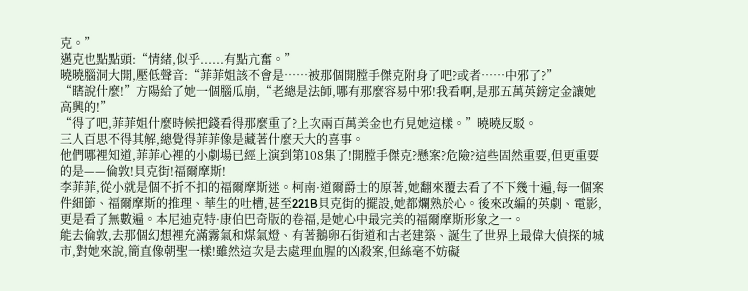克。”
邁克也點點頭:“情緒,似乎......有點亢奮。”
曉曉腦洞大開,壓低聲音:“菲菲姐該不會是……被那個開膛手傑克附身了吧?或者……中邪了?”
“瞎說什麼!”方陽給了她一個腦瓜崩,“老總是法師,哪有那麼容易中邪!我看啊,是那五萬英鎊定金讓她高興的!”
“得了吧,菲菲姐什麼時候把錢看得那麼重了?上次兩百萬美金也冇見她這樣。”曉曉反駁。
三人百思不得其解,總覺得菲菲像是藏著什麼天大的喜事。
他們哪裡知道,菲菲心裡的小劇場已經上演到第108集了!開膛手傑克?懸案?危險?這些固然重要,但更重要的是——倫敦!貝克街!福爾摩斯!
李菲菲,從小就是個不折不扣的福爾摩斯迷。柯南·道爾爵士的原著,她翻來覆去看了不下幾十遍,每一個案件細節、福爾摩斯的推理、華生的吐槽,甚至221B貝克街的擺設,她都爛熟於心。後來改編的英劇、電影,更是看了無數遍。本尼迪克特·康伯巴奇版的卷福,是她心中最完美的福爾摩斯形象之一。
能去倫敦,去那個幻想裡充滿霧氣和煤氣燈、有著鵝卵石街道和古老建築、誕生了世界上最偉大偵探的城市,對她來說,簡直像朝聖一樣!雖然這次是去處理血腥的凶殺案,但絲毫不妨礙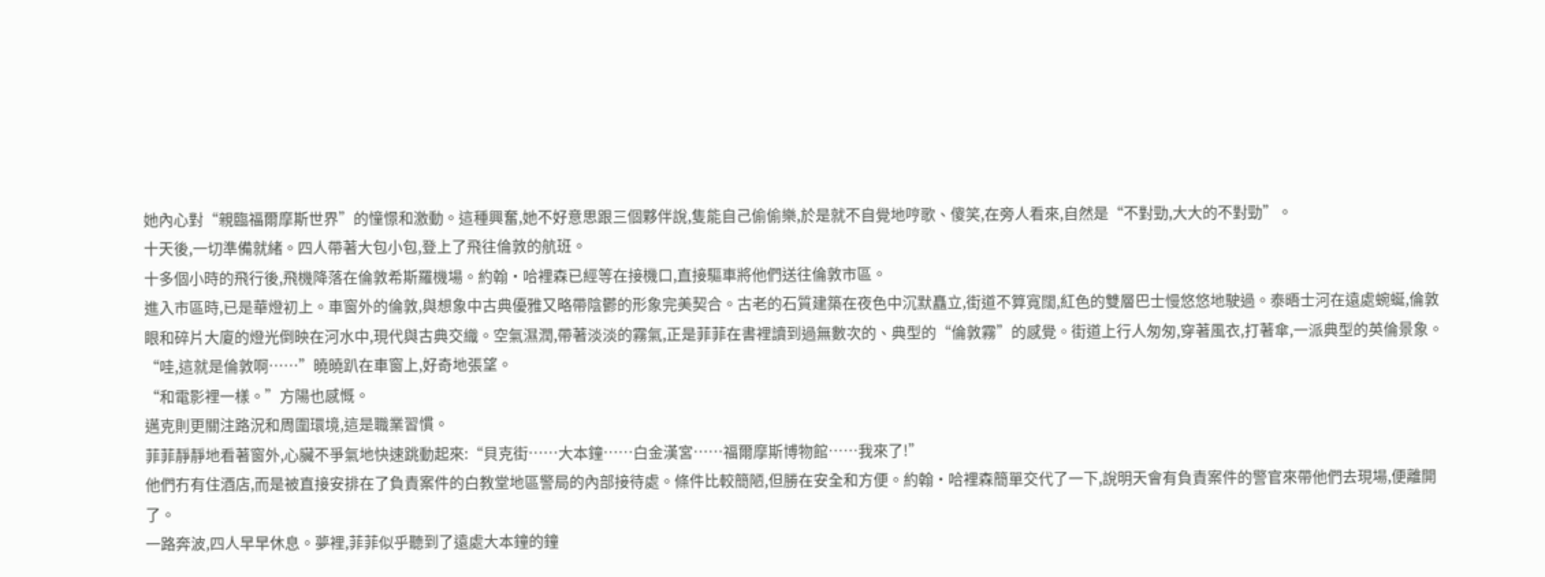她內心對“親臨福爾摩斯世界”的憧憬和激動。這種興奮,她不好意思跟三個夥伴說,隻能自己偷偷樂,於是就不自覺地哼歌、傻笑,在旁人看來,自然是“不對勁,大大的不對勁”。
十天後,一切準備就緒。四人帶著大包小包,登上了飛往倫敦的航班。
十多個小時的飛行後,飛機降落在倫敦希斯羅機場。約翰·哈裡森已經等在接機口,直接驅車將他們送往倫敦市區。
進入市區時,已是華燈初上。車窗外的倫敦,與想象中古典優雅又略帶陰鬱的形象完美契合。古老的石質建築在夜色中沉默矗立,街道不算寬闊,紅色的雙層巴士慢悠悠地駛過。泰晤士河在遠處蜿蜒,倫敦眼和碎片大廈的燈光倒映在河水中,現代與古典交織。空氣濕潤,帶著淡淡的霧氣,正是菲菲在書裡讀到過無數次的、典型的“倫敦霧”的感覺。街道上行人匆匆,穿著風衣,打著傘,一派典型的英倫景象。
“哇,這就是倫敦啊……”曉曉趴在車窗上,好奇地張望。
“和電影裡一樣。”方陽也感慨。
邁克則更關注路況和周圍環境,這是職業習慣。
菲菲靜靜地看著窗外,心臟不爭氣地快速跳動起來:“貝克街……大本鐘……白金漢宮……福爾摩斯博物館……我來了!”
他們冇有住酒店,而是被直接安排在了負責案件的白教堂地區警局的內部接待處。條件比較簡陋,但勝在安全和方便。約翰·哈裡森簡單交代了一下,說明天會有負責案件的警官來帶他們去現場,便離開了。
一路奔波,四人早早休息。夢裡,菲菲似乎聽到了遠處大本鐘的鐘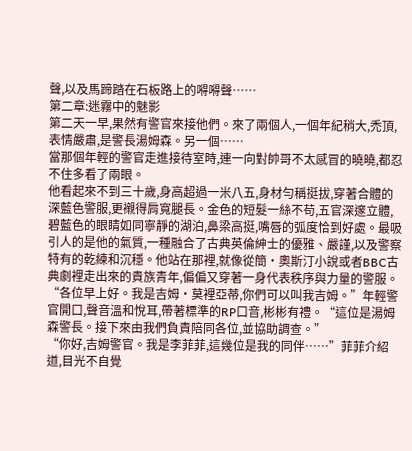聲,以及馬蹄踏在石板路上的嘚嘚聲……
第二章:迷霧中的魅影
第二天一早,果然有警官來接他們。來了兩個人,一個年紀稍大,禿頂,表情嚴肅,是警長湯姆森。另一個……
當那個年輕的警官走進接待室時,連一向對帥哥不太感冒的曉曉,都忍不住多看了兩眼。
他看起來不到三十歲,身高超過一米八五,身材勻稱挺拔,穿著合體的深藍色警服,更襯得肩寬腿長。金色的短髮一絲不苟,五官深邃立體,碧藍色的眼睛如同寧靜的湖泊,鼻梁高挺,嘴唇的弧度恰到好處。最吸引人的是他的氣質,一種融合了古典英倫紳士的優雅、嚴謹,以及警察特有的乾練和沉穩。他站在那裡,就像從簡·奧斯汀小說或者BBC古典劇裡走出來的貴族青年,偏偏又穿著一身代表秩序與力量的警服。
“各位早上好。我是吉姆·莫裡亞蒂,你們可以叫我吉姆。”年輕警官開口,聲音溫和悅耳,帶著標準的RP口音,彬彬有禮。“這位是湯姆森警長。接下來由我們負責陪同各位,並協助調查。”
“你好,吉姆警官。我是李菲菲,這幾位是我的同伴……”菲菲介紹道,目光不自覺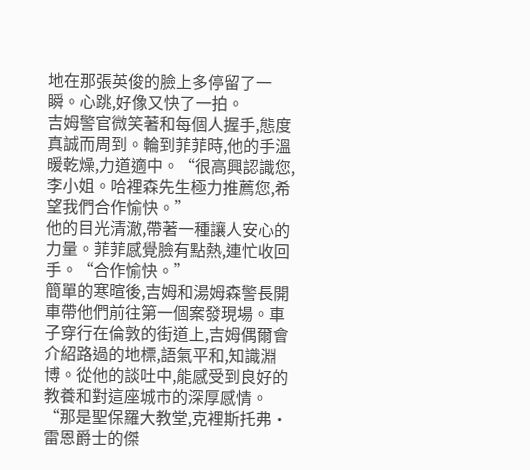地在那張英俊的臉上多停留了一瞬。心跳,好像又快了一拍。
吉姆警官微笑著和每個人握手,態度真誠而周到。輪到菲菲時,他的手溫暖乾燥,力道適中。“很高興認識您,李小姐。哈裡森先生極力推薦您,希望我們合作愉快。”
他的目光清澈,帶著一種讓人安心的力量。菲菲感覺臉有點熱,連忙收回手。“合作愉快。”
簡單的寒暄後,吉姆和湯姆森警長開車帶他們前往第一個案發現場。車子穿行在倫敦的街道上,吉姆偶爾會介紹路過的地標,語氣平和,知識淵博。從他的談吐中,能感受到良好的教養和對這座城市的深厚感情。
“那是聖保羅大教堂,克裡斯托弗·雷恩爵士的傑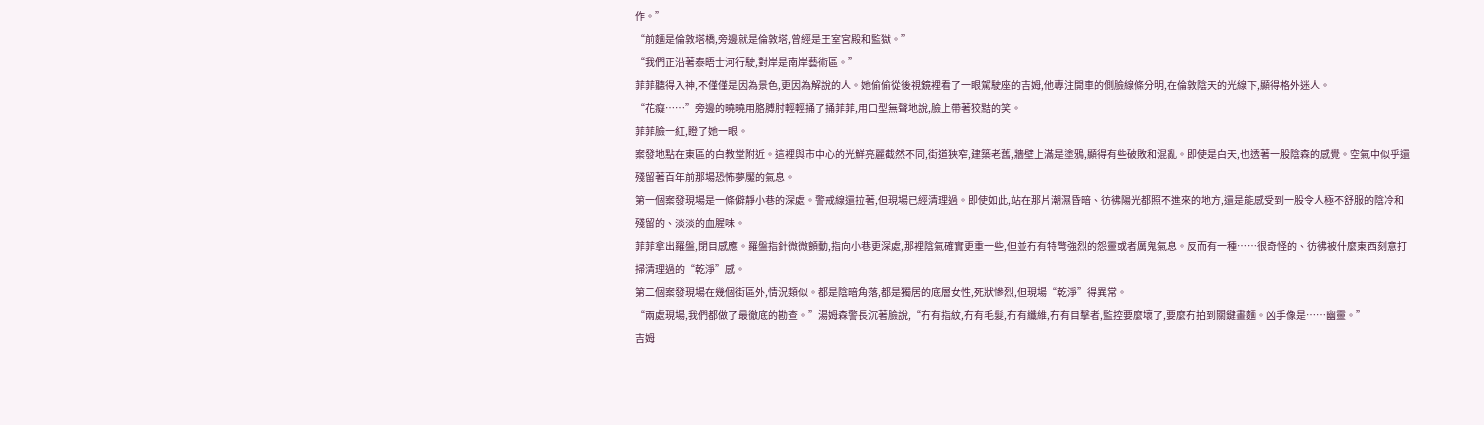作。”
“前麵是倫敦塔橋,旁邊就是倫敦塔,曾經是王室宮殿和監獄。”
“我們正沿著泰晤士河行駛,對岸是南岸藝術區。”
菲菲聽得入神,不僅僅是因為景色,更因為解說的人。她偷偷從後視鏡裡看了一眼駕駛座的吉姆,他專注開車的側臉線條分明,在倫敦陰天的光線下,顯得格外迷人。
“花癡……”旁邊的曉曉用胳膊肘輕輕捅了捅菲菲,用口型無聲地說,臉上帶著狡黠的笑。
菲菲臉一紅,瞪了她一眼。
案發地點在東區的白教堂附近。這裡與市中心的光鮮亮麗截然不同,街道狹窄,建築老舊,牆壁上滿是塗鴉,顯得有些破敗和混亂。即使是白天,也透著一股陰森的感覺。空氣中似乎還殘留著百年前那場恐怖夢魘的氣息。
第一個案發現場是一條僻靜小巷的深處。警戒線還拉著,但現場已經清理過。即使如此,站在那片潮濕昏暗、彷彿陽光都照不進來的地方,還是能感受到一股令人極不舒服的陰冷和殘留的、淡淡的血腥味。
菲菲拿出羅盤,閉目感應。羅盤指針微微顫動,指向小巷更深處,那裡陰氣確實更重一些,但並冇有特彆強烈的怨靈或者厲鬼氣息。反而有一種……很奇怪的、彷彿被什麼東西刻意打掃清理過的“乾淨”感。
第二個案發現場在幾個街區外,情況類似。都是陰暗角落,都是獨居的底層女性,死狀慘烈,但現場“乾淨”得異常。
“兩處現場,我們都做了最徹底的勘查。”湯姆森警長沉著臉說,“冇有指紋,冇有毛髮,冇有纖維,冇有目擊者,監控要麼壞了,要麼冇拍到關鍵畫麵。凶手像是……幽靈。”
吉姆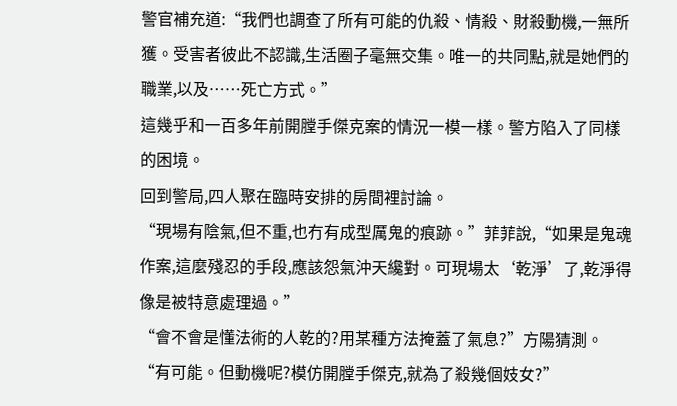警官補充道:“我們也調查了所有可能的仇殺、情殺、財殺動機,一無所獲。受害者彼此不認識,生活圈子毫無交集。唯一的共同點,就是她們的職業,以及……死亡方式。”
這幾乎和一百多年前開膛手傑克案的情況一模一樣。警方陷入了同樣的困境。
回到警局,四人聚在臨時安排的房間裡討論。
“現場有陰氣,但不重,也冇有成型厲鬼的痕跡。”菲菲說,“如果是鬼魂作案,這麼殘忍的手段,應該怨氣沖天纔對。可現場太‘乾淨’了,乾淨得像是被特意處理過。”
“會不會是懂法術的人乾的?用某種方法掩蓋了氣息?”方陽猜測。
“有可能。但動機呢?模仿開膛手傑克,就為了殺幾個妓女?”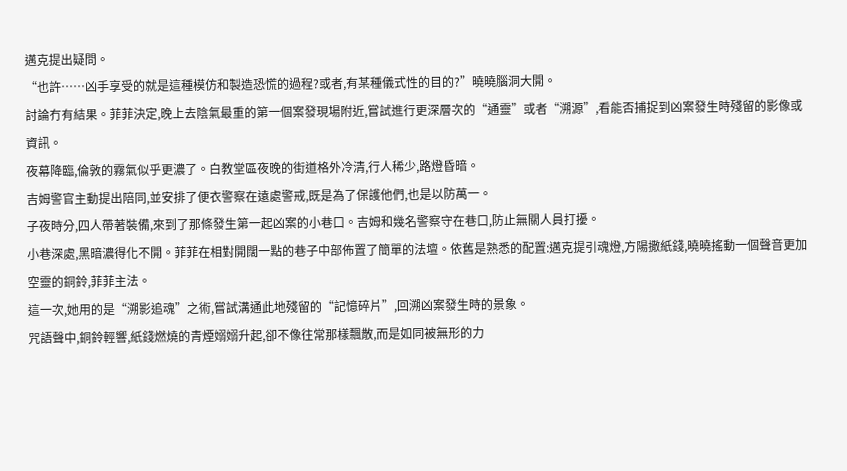邁克提出疑問。
“也許……凶手享受的就是這種模仿和製造恐慌的過程?或者,有某種儀式性的目的?”曉曉腦洞大開。
討論冇有結果。菲菲決定,晚上去陰氣最重的第一個案發現場附近,嘗試進行更深層次的“通靈”或者“溯源”,看能否捕捉到凶案發生時殘留的影像或資訊。
夜幕降臨,倫敦的霧氣似乎更濃了。白教堂區夜晚的街道格外冷清,行人稀少,路燈昏暗。
吉姆警官主動提出陪同,並安排了便衣警察在遠處警戒,既是為了保護他們,也是以防萬一。
子夜時分,四人帶著裝備,來到了那條發生第一起凶案的小巷口。吉姆和幾名警察守在巷口,防止無關人員打擾。
小巷深處,黑暗濃得化不開。菲菲在相對開闊一點的巷子中部佈置了簡單的法壇。依舊是熟悉的配置:邁克提引魂燈,方陽撒紙錢,曉曉搖動一個聲音更加空靈的銅鈴,菲菲主法。
這一次,她用的是“溯影追魂”之術,嘗試溝通此地殘留的“記憶碎片”,回溯凶案發生時的景象。
咒語聲中,銅鈴輕響,紙錢燃燒的青煙嫋嫋升起,卻不像往常那樣飄散,而是如同被無形的力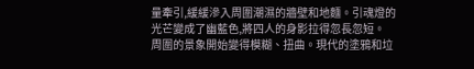量牽引,緩緩滲入周圍潮濕的牆壁和地麵。引魂燈的光芒變成了幽藍色,將四人的身影拉得忽長忽短。
周圍的景象開始變得模糊、扭曲。現代的塗鴉和垃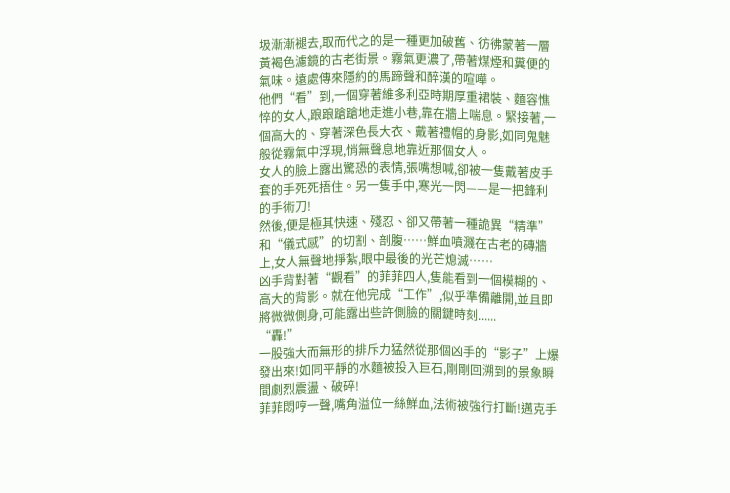圾漸漸褪去,取而代之的是一種更加破舊、彷彿蒙著一層黃褐色濾鏡的古老街景。霧氣更濃了,帶著煤煙和糞便的氣味。遠處傳來隱約的馬蹄聲和醉漢的喧嘩。
他們“看”到,一個穿著維多利亞時期厚重裙裝、麵容憔悴的女人,踉踉蹌蹌地走進小巷,靠在牆上喘息。緊接著,一個高大的、穿著深色長大衣、戴著禮帽的身影,如同鬼魅般從霧氣中浮現,悄無聲息地靠近那個女人。
女人的臉上露出驚恐的表情,張嘴想喊,卻被一隻戴著皮手套的手死死捂住。另一隻手中,寒光一閃——是一把鋒利的手術刀!
然後,便是極其快速、殘忍、卻又帶著一種詭異“精準”和“儀式感”的切割、剖腹……鮮血噴濺在古老的磚牆上,女人無聲地掙紮,眼中最後的光芒熄滅……
凶手背對著“觀看”的菲菲四人,隻能看到一個模糊的、高大的背影。就在他完成“工作”,似乎準備離開,並且即將微微側身,可能露出些許側臉的關鍵時刻......
“轟!”
一股強大而無形的排斥力猛然從那個凶手的“影子”上爆發出來!如同平靜的水麵被投入巨石,剛剛回溯到的景象瞬間劇烈震盪、破碎!
菲菲悶哼一聲,嘴角溢位一絲鮮血,法術被強行打斷!邁克手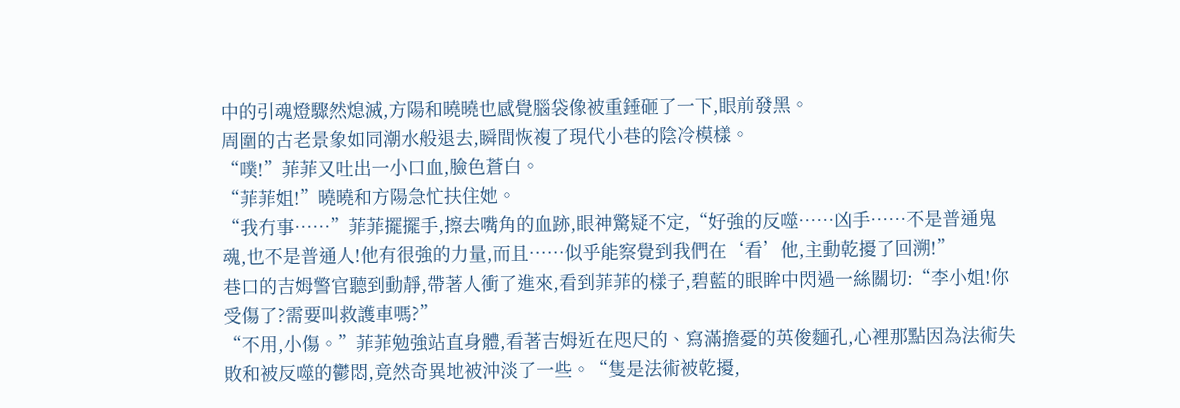中的引魂燈驟然熄滅,方陽和曉曉也感覺腦袋像被重錘砸了一下,眼前發黑。
周圍的古老景象如同潮水般退去,瞬間恢複了現代小巷的陰冷模樣。
“噗!”菲菲又吐出一小口血,臉色蒼白。
“菲菲姐!”曉曉和方陽急忙扶住她。
“我冇事……”菲菲擺擺手,擦去嘴角的血跡,眼神驚疑不定,“好強的反噬……凶手……不是普通鬼魂,也不是普通人!他有很強的力量,而且……似乎能察覺到我們在‘看’他,主動乾擾了回溯!”
巷口的吉姆警官聽到動靜,帶著人衝了進來,看到菲菲的樣子,碧藍的眼眸中閃過一絲關切:“李小姐!你受傷了?需要叫救護車嗎?”
“不用,小傷。”菲菲勉強站直身體,看著吉姆近在咫尺的、寫滿擔憂的英俊麵孔,心裡那點因為法術失敗和被反噬的鬱悶,竟然奇異地被沖淡了一些。“隻是法術被乾擾,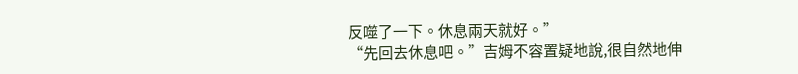反噬了一下。休息兩天就好。”
“先回去休息吧。”吉姆不容置疑地說,很自然地伸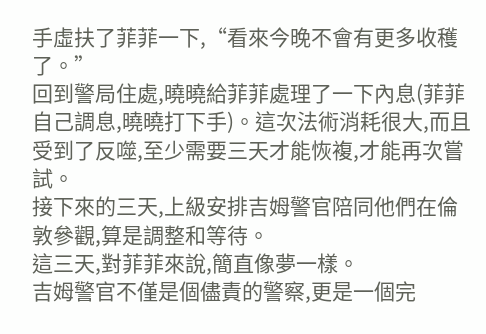手虛扶了菲菲一下,“看來今晚不會有更多收穫了。”
回到警局住處,曉曉給菲菲處理了一下內息(菲菲自己調息,曉曉打下手)。這次法術消耗很大,而且受到了反噬,至少需要三天才能恢複,才能再次嘗試。
接下來的三天,上級安排吉姆警官陪同他們在倫敦參觀,算是調整和等待。
這三天,對菲菲來說,簡直像夢一樣。
吉姆警官不僅是個儘責的警察,更是一個完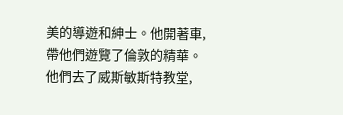美的導遊和紳士。他開著車,帶他們遊覽了倫敦的精華。
他們去了威斯敏斯特教堂,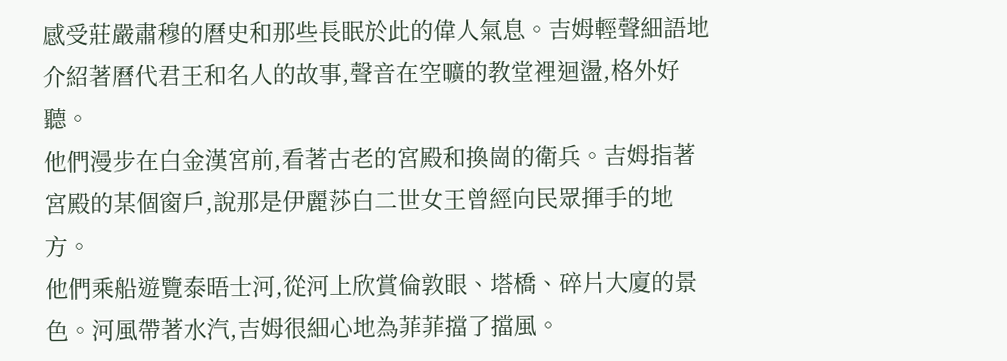感受莊嚴肅穆的曆史和那些長眠於此的偉人氣息。吉姆輕聲細語地介紹著曆代君王和名人的故事,聲音在空曠的教堂裡迴盪,格外好聽。
他們漫步在白金漢宮前,看著古老的宮殿和換崗的衛兵。吉姆指著宮殿的某個窗戶,說那是伊麗莎白二世女王曾經向民眾揮手的地方。
他們乘船遊覽泰晤士河,從河上欣賞倫敦眼、塔橋、碎片大廈的景色。河風帶著水汽,吉姆很細心地為菲菲擋了擋風。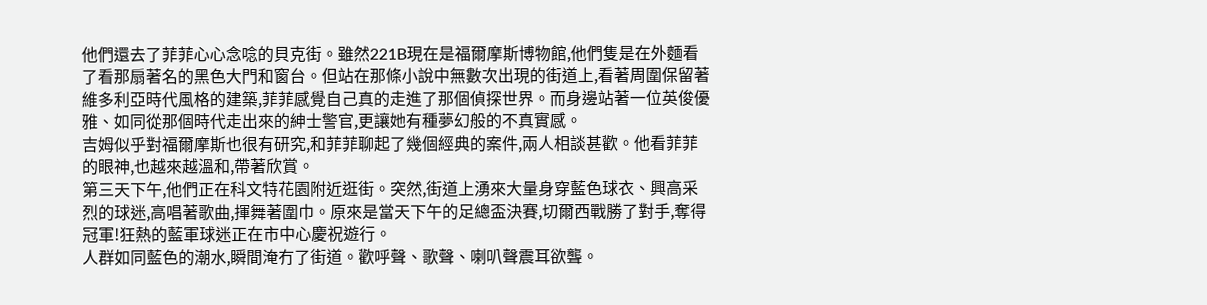他們還去了菲菲心心念唸的貝克街。雖然221B現在是福爾摩斯博物館,他們隻是在外麵看了看那扇著名的黑色大門和窗台。但站在那條小說中無數次出現的街道上,看著周圍保留著維多利亞時代風格的建築,菲菲感覺自己真的走進了那個偵探世界。而身邊站著一位英俊優雅、如同從那個時代走出來的紳士警官,更讓她有種夢幻般的不真實感。
吉姆似乎對福爾摩斯也很有研究,和菲菲聊起了幾個經典的案件,兩人相談甚歡。他看菲菲的眼神,也越來越溫和,帶著欣賞。
第三天下午,他們正在科文特花園附近逛街。突然,街道上湧來大量身穿藍色球衣、興高采烈的球迷,高唱著歌曲,揮舞著圍巾。原來是當天下午的足總盃決賽,切爾西戰勝了對手,奪得冠軍!狂熱的藍軍球迷正在市中心慶祝遊行。
人群如同藍色的潮水,瞬間淹冇了街道。歡呼聲、歌聲、喇叭聲震耳欲聾。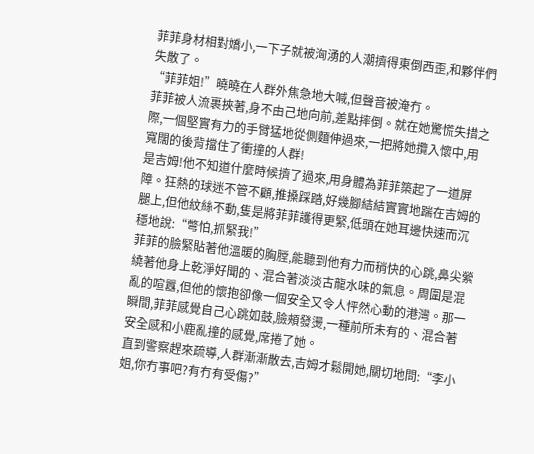菲菲身材相對嬌小,一下子就被洶湧的人潮擠得東倒西歪,和夥伴們失散了。
“菲菲姐!”曉曉在人群外焦急地大喊,但聲音被淹冇。
菲菲被人流裹挾著,身不由己地向前,差點摔倒。就在她驚慌失措之際,一個堅實有力的手臂猛地從側麵伸過來,一把將她攬入懷中,用寬闊的後背擋住了衝撞的人群!
是吉姆!他不知道什麼時候擠了過來,用身體為菲菲築起了一道屏障。狂熱的球迷不管不顧,推搡踩踏,好幾腳結結實實地踹在吉姆的腿上,但他紋絲不動,隻是將菲菲護得更緊,低頭在她耳邊快速而沉穩地說:“彆怕,抓緊我!”
菲菲的臉緊貼著他溫暖的胸膛,能聽到他有力而稍快的心跳,鼻尖縈繞著他身上乾淨好聞的、混合著淡淡古龍水味的氣息。周圍是混亂的喧囂,但他的懷抱卻像一個安全又令人怦然心動的港灣。那一瞬間,菲菲感覺自己心跳如鼓,臉頰發燙,一種前所未有的、混合著安全感和小鹿亂撞的感覺,席捲了她。
直到警察趕來疏導,人群漸漸散去,吉姆才鬆開她,關切地問:“李小姐,你冇事吧?有冇有受傷?”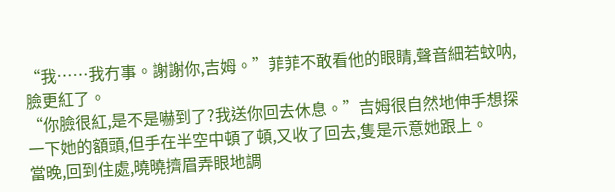“我……我冇事。謝謝你,吉姆。”菲菲不敢看他的眼睛,聲音細若蚊呐,臉更紅了。
“你臉很紅,是不是嚇到了?我送你回去休息。”吉姆很自然地伸手想探一下她的額頭,但手在半空中頓了頓,又收了回去,隻是示意她跟上。
當晚,回到住處,曉曉擠眉弄眼地調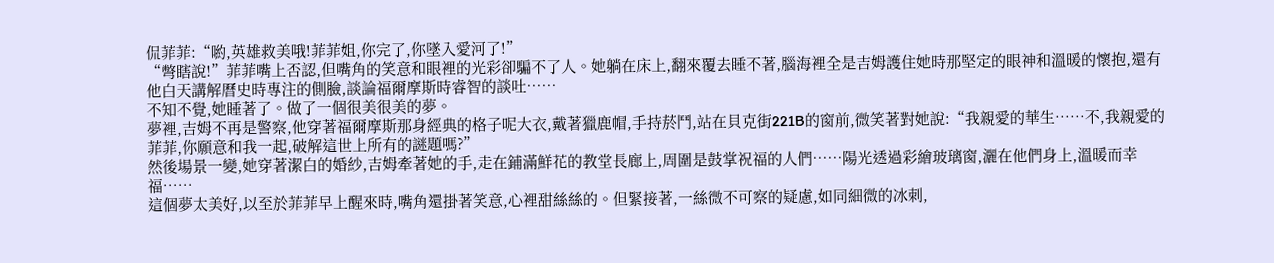侃菲菲:“喲,英雄救美哦!菲菲姐,你完了,你墜入愛河了!”
“彆瞎說!”菲菲嘴上否認,但嘴角的笑意和眼裡的光彩卻騙不了人。她躺在床上,翻來覆去睡不著,腦海裡全是吉姆護住她時那堅定的眼神和溫暖的懷抱,還有他白天講解曆史時專注的側臉,談論福爾摩斯時睿智的談吐……
不知不覺,她睡著了。做了一個很美很美的夢。
夢裡,吉姆不再是警察,他穿著福爾摩斯那身經典的格子呢大衣,戴著獵鹿帽,手持菸鬥,站在貝克街221B的窗前,微笑著對她說:“我親愛的華生……不,我親愛的菲菲,你願意和我一起,破解這世上所有的謎題嗎?”
然後場景一變,她穿著潔白的婚紗,吉姆牽著她的手,走在鋪滿鮮花的教堂長廊上,周圍是鼓掌祝福的人們……陽光透過彩繪玻璃窗,灑在他們身上,溫暖而幸福……
這個夢太美好,以至於菲菲早上醒來時,嘴角還掛著笑意,心裡甜絲絲的。但緊接著,一絲微不可察的疑慮,如同細微的冰刺,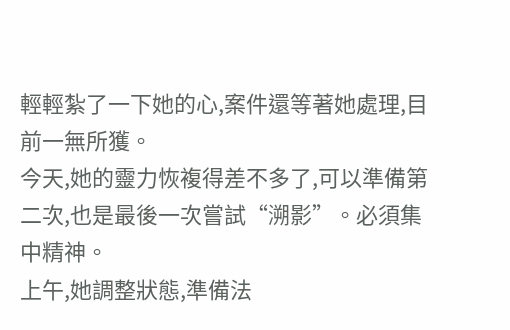輕輕紮了一下她的心,案件還等著她處理,目前一無所獲。
今天,她的靈力恢複得差不多了,可以準備第二次,也是最後一次嘗試“溯影”。必須集中精神。
上午,她調整狀態,準備法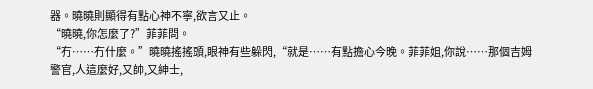器。曉曉則顯得有點心神不寧,欲言又止。
“曉曉,你怎麼了?”菲菲問。
“冇……冇什麼。”曉曉搖搖頭,眼神有些躲閃,“就是……有點擔心今晚。菲菲姐,你說……那個吉姆警官,人這麼好,又帥,又紳士,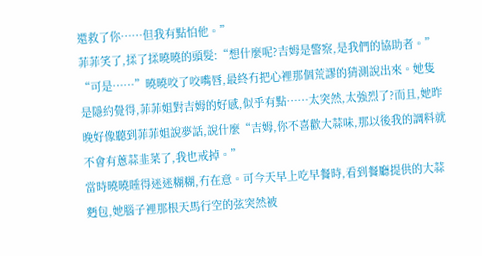還救了你……但我有點怕他。”
菲菲笑了,揉了揉曉曉的頭髮:“想什麼呢?吉姆是警察,是我們的協助者。”
“可是……”曉曉咬了咬嘴唇,最終冇把心裡那個荒謬的猜測說出來。她隻是隱約覺得,菲菲姐對吉姆的好感,似乎有點……太突然,太強烈了?而且,她昨晚好像聽到菲菲姐說夢話,說什麼“吉姆,你不喜歡大蒜味,那以後我的調料就不會有蔥蒜韭菜了,我也戒掉。”
當時曉曉睡得迷迷糊糊,冇在意。可今天早上吃早餐時,看到餐廳提供的大蒜麪包,她腦子裡那根天馬行空的弦突然被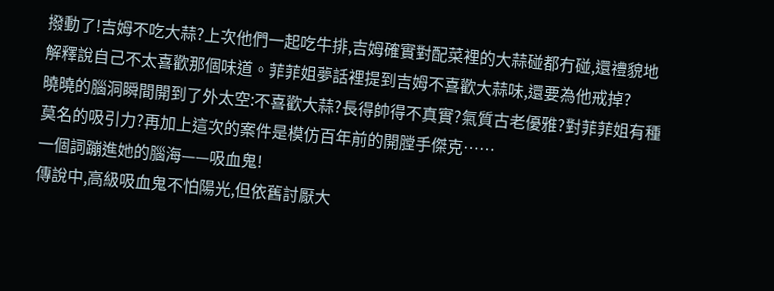撥動了!吉姆不吃大蒜?上次他們一起吃牛排,吉姆確實對配菜裡的大蒜碰都冇碰,還禮貌地解釋說自己不太喜歡那個味道。菲菲姐夢話裡提到吉姆不喜歡大蒜味,還要為他戒掉?
曉曉的腦洞瞬間開到了外太空:不喜歡大蒜?長得帥得不真實?氣質古老優雅?對菲菲姐有種莫名的吸引力?再加上這次的案件是模仿百年前的開膛手傑克……
一個詞蹦進她的腦海——吸血鬼!
傳說中,高級吸血鬼不怕陽光,但依舊討厭大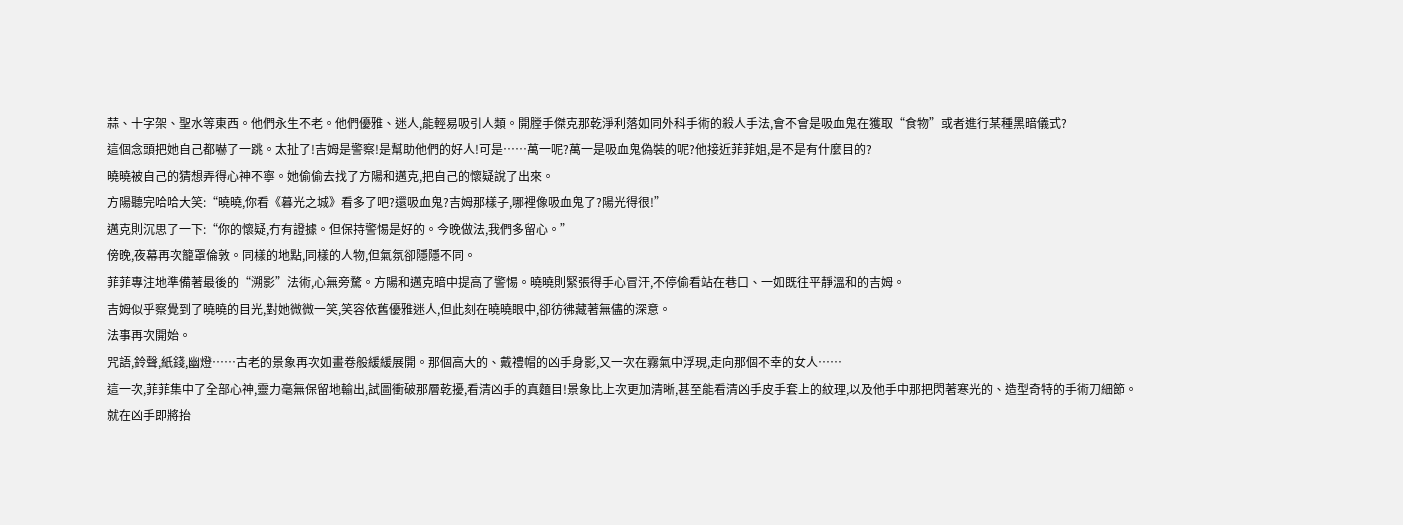蒜、十字架、聖水等東西。他們永生不老。他們優雅、迷人,能輕易吸引人類。開膛手傑克那乾淨利落如同外科手術的殺人手法,會不會是吸血鬼在獲取“食物”或者進行某種黑暗儀式?
這個念頭把她自己都嚇了一跳。太扯了!吉姆是警察!是幫助他們的好人!可是……萬一呢?萬一是吸血鬼偽裝的呢?他接近菲菲姐,是不是有什麼目的?
曉曉被自己的猜想弄得心神不寧。她偷偷去找了方陽和邁克,把自己的懷疑說了出來。
方陽聽完哈哈大笑:“曉曉,你看《暮光之城》看多了吧?還吸血鬼?吉姆那樣子,哪裡像吸血鬼了?陽光得很!”
邁克則沉思了一下:“你的懷疑,冇有證據。但保持警惕是好的。今晚做法,我們多留心。”
傍晚,夜幕再次籠罩倫敦。同樣的地點,同樣的人物,但氣氛卻隱隱不同。
菲菲專注地準備著最後的“溯影”法術,心無旁騖。方陽和邁克暗中提高了警惕。曉曉則緊張得手心冒汗,不停偷看站在巷口、一如既往平靜溫和的吉姆。
吉姆似乎察覺到了曉曉的目光,對她微微一笑,笑容依舊優雅迷人,但此刻在曉曉眼中,卻彷彿藏著無儘的深意。
法事再次開始。
咒語,鈴聲,紙錢,幽燈……古老的景象再次如畫卷般緩緩展開。那個高大的、戴禮帽的凶手身影,又一次在霧氣中浮現,走向那個不幸的女人……
這一次,菲菲集中了全部心神,靈力毫無保留地輸出,試圖衝破那層乾擾,看清凶手的真麵目!景象比上次更加清晰,甚至能看清凶手皮手套上的紋理,以及他手中那把閃著寒光的、造型奇特的手術刀細節。
就在凶手即將抬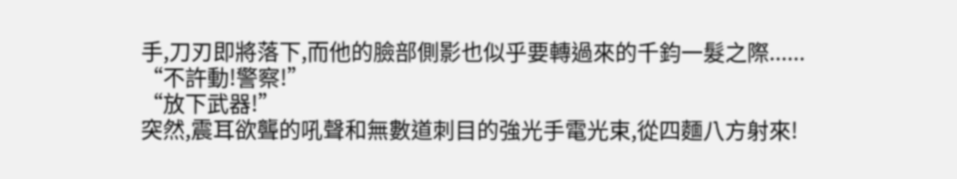手,刀刃即將落下,而他的臉部側影也似乎要轉過來的千鈞一髮之際......
“不許動!警察!”
“放下武器!”
突然,震耳欲聾的吼聲和無數道刺目的強光手電光束,從四麵八方射來!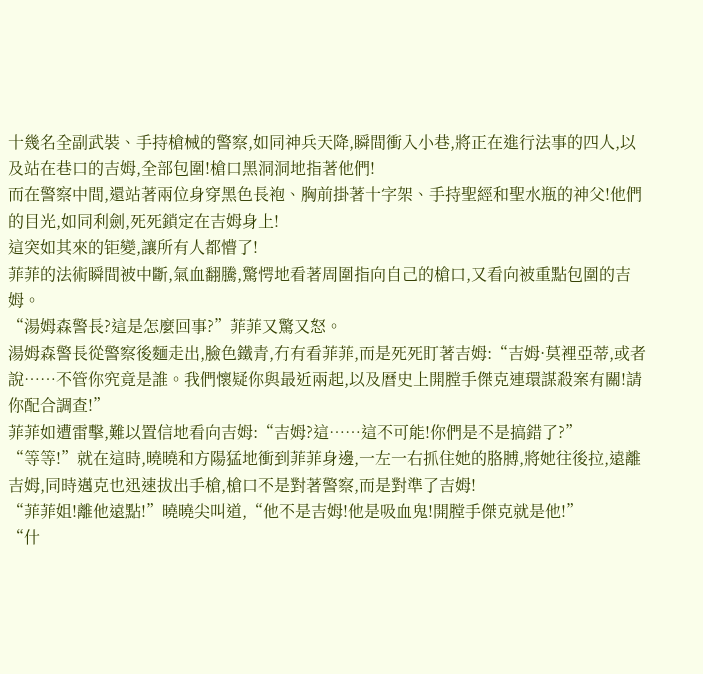十幾名全副武裝、手持槍械的警察,如同神兵天降,瞬間衝入小巷,將正在進行法事的四人,以及站在巷口的吉姆,全部包圍!槍口黑洞洞地指著他們!
而在警察中間,還站著兩位身穿黑色長袍、胸前掛著十字架、手持聖經和聖水瓶的神父!他們的目光,如同利劍,死死鎖定在吉姆身上!
這突如其來的钜變,讓所有人都懵了!
菲菲的法術瞬間被中斷,氣血翻騰,驚愕地看著周圍指向自己的槍口,又看向被重點包圍的吉姆。
“湯姆森警長?這是怎麼回事?”菲菲又驚又怒。
湯姆森警長從警察後麵走出,臉色鐵青,冇有看菲菲,而是死死盯著吉姆:“吉姆·莫裡亞蒂,或者說……不管你究竟是誰。我們懷疑你與最近兩起,以及曆史上開膛手傑克連環謀殺案有關!請你配合調查!”
菲菲如遭雷擊,難以置信地看向吉姆:“吉姆?這……這不可能!你們是不是搞錯了?”
“等等!”就在這時,曉曉和方陽猛地衝到菲菲身邊,一左一右抓住她的胳膊,將她往後拉,遠離吉姆,同時邁克也迅速拔出手槍,槍口不是對著警察,而是對準了吉姆!
“菲菲姐!離他遠點!”曉曉尖叫道,“他不是吉姆!他是吸血鬼!開膛手傑克就是他!”
“什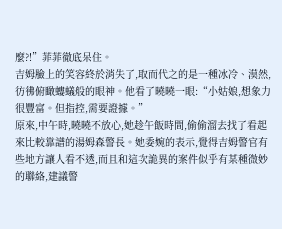麼?!”菲菲徹底呆住。
吉姆臉上的笑容終於消失了,取而代之的是一種冰冷、漠然,彷彿俯瞰螻蟻般的眼神。他看了曉曉一眼:“小姑娘,想象力很豐富。但指控,需要證據。”
原來,中午時,曉曉不放心,她趁午飯時間,偷偷溜去找了看起來比較靠譜的湯姆森警長。她委婉的表示,覺得吉姆警官有些地方讓人看不透,而且和這次詭異的案件似乎有某種微妙的聯絡,建議警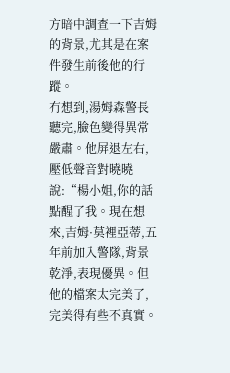方暗中調查一下吉姆的背景,尤其是在案件發生前後他的行蹤。
冇想到,湯姆森警長聽完,臉色變得異常嚴肅。他屏退左右,壓低聲音對曉曉說:“楊小姐,你的話點醒了我。現在想來,吉姆·莫裡亞蒂,五年前加入警隊,背景乾淨,表現優異。但他的檔案太完美了,完美得有些不真實。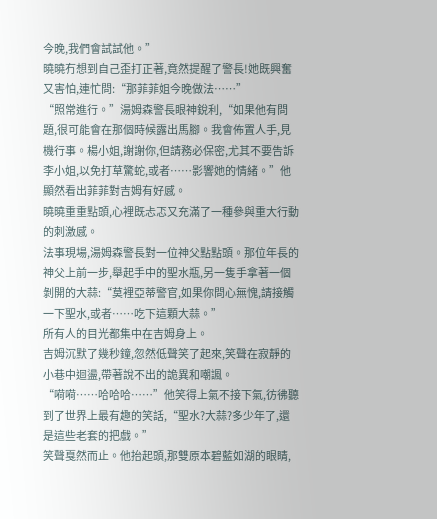今晚,我們會試試他。”
曉曉冇想到自己歪打正著,竟然提醒了警長!她既興奮又害怕,連忙問:“那菲菲姐今晚做法……”
“照常進行。”湯姆森警長眼神銳利,“如果他有問題,很可能會在那個時候露出馬腳。我會佈置人手,見機行事。楊小姐,謝謝你,但請務必保密,尤其不要告訴李小姐,以免打草驚蛇,或者……影響她的情緒。”他顯然看出菲菲對吉姆有好感。
曉曉重重點頭,心裡既忐忑又充滿了一種參與重大行動的刺激感。
法事現場,湯姆森警長對一位神父點點頭。那位年長的神父上前一步,舉起手中的聖水瓶,另一隻手拿著一個剝開的大蒜:“莫裡亞蒂警官,如果你問心無愧,請接觸一下聖水,或者……吃下這顆大蒜。”
所有人的目光都集中在吉姆身上。
吉姆沉默了幾秒鐘,忽然低聲笑了起來,笑聲在寂靜的小巷中迴盪,帶著說不出的詭異和嘲諷。
“嗬嗬……哈哈哈……”他笑得上氣不接下氣,彷彿聽到了世界上最有趣的笑話,“聖水?大蒜?多少年了,還是這些老套的把戲。”
笑聲戛然而止。他抬起頭,那雙原本碧藍如湖的眼睛,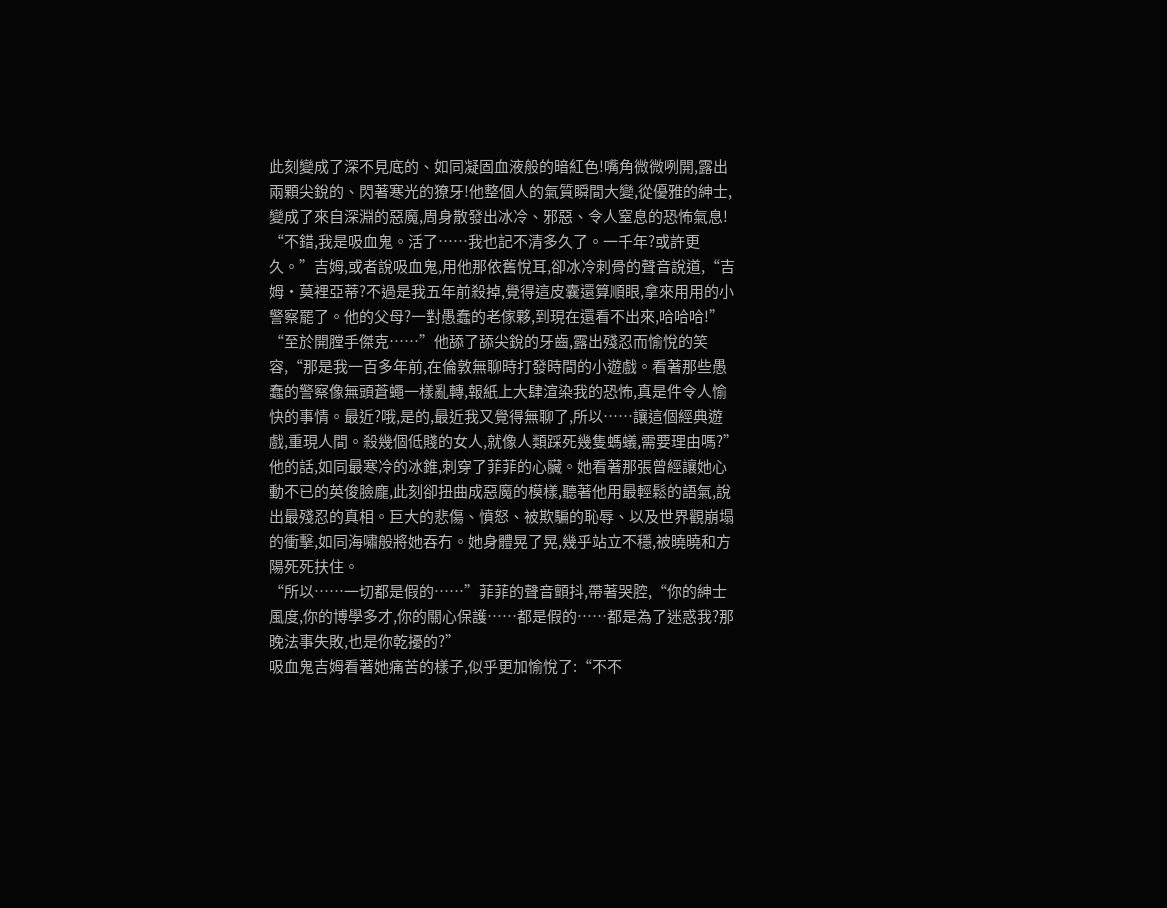此刻變成了深不見底的、如同凝固血液般的暗紅色!嘴角微微咧開,露出兩顆尖銳的、閃著寒光的獠牙!他整個人的氣質瞬間大變,從優雅的紳士,變成了來自深淵的惡魔,周身散發出冰冷、邪惡、令人窒息的恐怖氣息!
“不錯,我是吸血鬼。活了……我也記不清多久了。一千年?或許更久。”吉姆,或者說吸血鬼,用他那依舊悅耳,卻冰冷刺骨的聲音說道,“吉姆·莫裡亞蒂?不過是我五年前殺掉,覺得這皮囊還算順眼,拿來用用的小警察罷了。他的父母?一對愚蠢的老傢夥,到現在還看不出來,哈哈哈!”
“至於開膛手傑克……”他舔了舔尖銳的牙齒,露出殘忍而愉悅的笑容,“那是我一百多年前,在倫敦無聊時打發時間的小遊戲。看著那些愚蠢的警察像無頭蒼蠅一樣亂轉,報紙上大肆渲染我的恐怖,真是件令人愉快的事情。最近?哦,是的,最近我又覺得無聊了,所以……讓這個經典遊戲,重現人間。殺幾個低賤的女人,就像人類踩死幾隻螞蟻,需要理由嗎?”
他的話,如同最寒冷的冰錐,刺穿了菲菲的心臟。她看著那張曾經讓她心動不已的英俊臉龐,此刻卻扭曲成惡魔的模樣,聽著他用最輕鬆的語氣,說出最殘忍的真相。巨大的悲傷、憤怒、被欺騙的恥辱、以及世界觀崩塌的衝擊,如同海嘯般將她吞冇。她身體晃了晃,幾乎站立不穩,被曉曉和方陽死死扶住。
“所以……一切都是假的……”菲菲的聲音顫抖,帶著哭腔,“你的紳士風度,你的博學多才,你的關心保護……都是假的……都是為了迷惑我?那晚法事失敗,也是你乾擾的?”
吸血鬼吉姆看著她痛苦的樣子,似乎更加愉悅了:“不不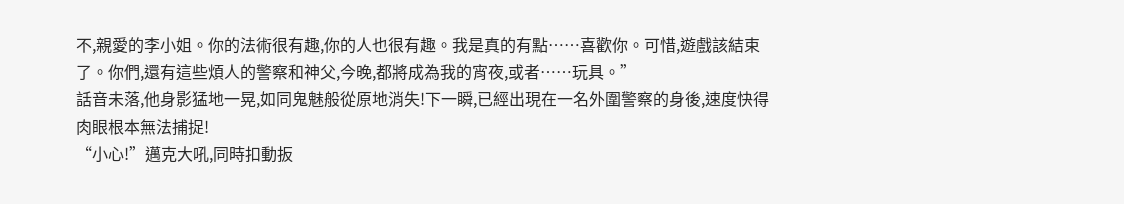不,親愛的李小姐。你的法術很有趣,你的人也很有趣。我是真的有點……喜歡你。可惜,遊戲該結束了。你們,還有這些煩人的警察和神父,今晚,都將成為我的宵夜,或者……玩具。”
話音未落,他身影猛地一晃,如同鬼魅般從原地消失!下一瞬,已經出現在一名外圍警察的身後,速度快得肉眼根本無法捕捉!
“小心!”邁克大吼,同時扣動扳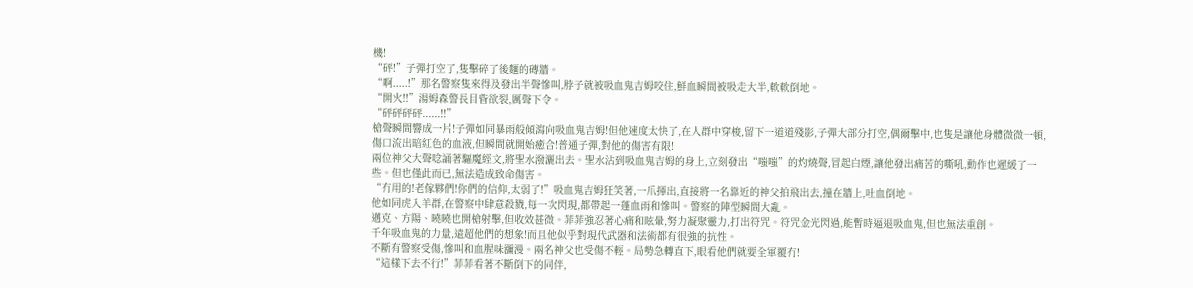機!
“砰!”子彈打空了,隻擊碎了後麵的磚牆。
“啊.....!”那名警察隻來得及發出半聲慘叫,脖子就被吸血鬼吉姆咬住,鮮血瞬間被吸走大半,軟軟倒地。
“開火!!”湯姆森警長目眥欲裂,厲聲下令。
“砰砰砰砰......!!”
槍聲瞬間響成一片!子彈如同暴雨般傾瀉向吸血鬼吉姆!但他速度太快了,在人群中穿梭,留下一道道殘影,子彈大部分打空,偶爾擊中,也隻是讓他身體微微一頓,傷口流出暗紅色的血液,但瞬間就開始癒合!普通子彈,對他的傷害有限!
兩位神父大聲唸誦著驅魔經文,將聖水潑灑出去。聖水沾到吸血鬼吉姆的身上,立刻發出“嗤嗤”的灼燒聲,冒起白煙,讓他發出痛苦的嘶吼,動作也遲緩了一些。但也僅此而已,無法造成致命傷害。
“冇用的!老傢夥們!你們的信仰,太弱了!”吸血鬼吉姆狂笑著,一爪揮出,直接將一名靠近的神父拍飛出去,撞在牆上,吐血倒地。
他如同虎入羊群,在警察中肆意殺戮,每一次閃現,都帶起一蓬血雨和慘叫。警察的陣型瞬間大亂。
邁克、方陽、曉曉也開槍射擊,但收效甚微。菲菲強忍著心痛和眩暈,努力凝聚靈力,打出符咒。符咒金光閃過,能暫時逼退吸血鬼,但也無法重創。
千年吸血鬼的力量,遠超他們的想象!而且他似乎對現代武器和法術都有很強的抗性。
不斷有警察受傷,慘叫和血腥味瀰漫。兩名神父也受傷不輕。局勢急轉直下,眼看他們就要全軍覆冇!
“這樣下去不行!”菲菲看著不斷倒下的同伴,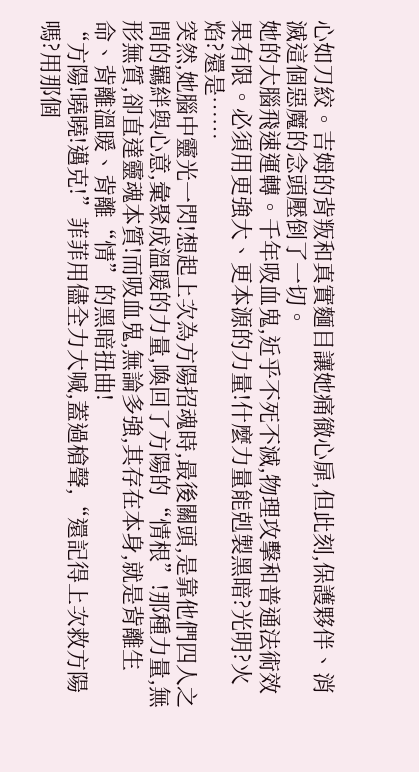心如刀絞。吉姆的背叛和真實麵目讓她痛徹心扉,但此刻,保護夥伴、消滅這個惡魔的念頭壓倒了一切。
她的大腦飛速運轉。千年吸血鬼,近乎不死不滅,物理攻擊和普通法術效果有限。必須用更強大、更本源的力量!什麼力量能剋製黑暗?光明?火焰?還是……
突然,她腦中靈光一閃!想起上次為方陽招魂時,最後關頭,是靠他們四人之間的羈絆與心意,彙聚成溫暖的力量,喚回了方陽的“情根”!那種力量,無形無質,卻直達靈魂本質!而吸血鬼,無論多強,其存在本身,就是背離生命、背離溫暖、背離“情”的黑暗扭曲!
“方陽!曉曉!邁克!”菲菲用儘全力大喊,蓋過槍聲,“還記得上次救方陽嗎?用那個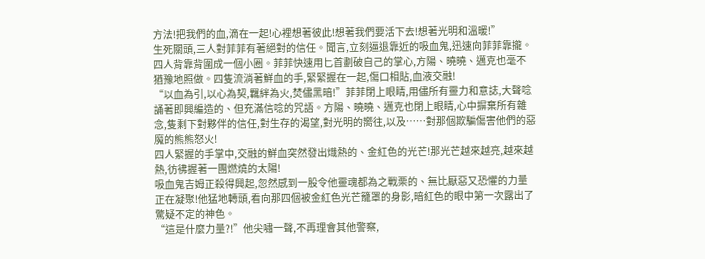方法!把我們的血,滴在一起!心裡想著彼此!想著我們要活下去!想著光明和溫暖!”
生死關頭,三人對菲菲有著絕對的信任。聞言,立刻逼退靠近的吸血鬼,迅速向菲菲靠攏。
四人背靠背圍成一個小圈。菲菲快速用匕首劃破自己的掌心,方陽、曉曉、邁克也毫不猶豫地照做。四隻流淌著鮮血的手,緊緊握在一起,傷口相貼,血液交融!
“以血為引,以心為契,羈絆為火,焚儘黑暗!”菲菲閉上眼睛,用儘所有靈力和意誌,大聲唸誦著即興編造的、但充滿信唸的咒語。方陽、曉曉、邁克也閉上眼睛,心中摒棄所有雜念,隻剩下對夥伴的信任,對生存的渴望,對光明的嚮往,以及……對那個欺騙傷害他們的惡魔的熊熊怒火!
四人緊握的手掌中,交融的鮮血突然發出熾熱的、金紅色的光芒!那光芒越來越亮,越來越熱,彷彿握著一團燃燒的太陽!
吸血鬼吉姆正殺得興起,忽然感到一股令他靈魂都為之戰栗的、無比厭惡又恐懼的力量正在凝聚!他猛地轉頭,看向那四個被金紅色光芒籠罩的身影,暗紅色的眼中第一次露出了驚疑不定的神色。
“這是什麼力量?!”他尖嘯一聲,不再理會其他警察,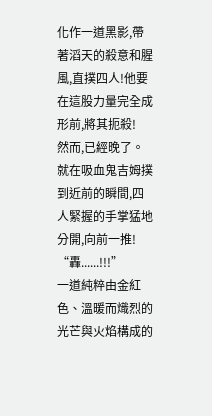化作一道黑影,帶著滔天的殺意和腥風,直撲四人!他要在這股力量完全成形前,將其扼殺!
然而,已經晚了。
就在吸血鬼吉姆撲到近前的瞬間,四人緊握的手掌猛地分開,向前一推!
“轟......!!!”
一道純粹由金紅色、溫暖而熾烈的光芒與火焰構成的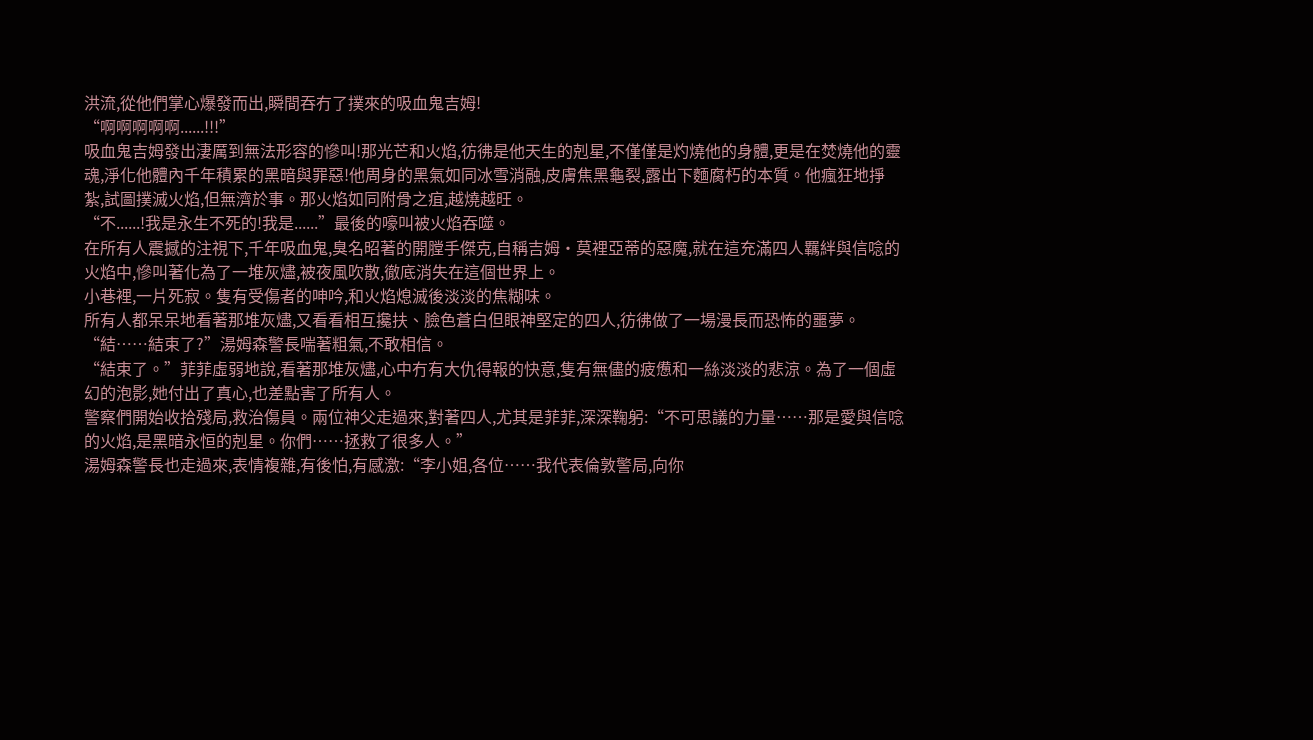洪流,從他們掌心爆發而出,瞬間吞冇了撲來的吸血鬼吉姆!
“啊啊啊啊啊......!!!”
吸血鬼吉姆發出淒厲到無法形容的慘叫!那光芒和火焰,彷彿是他天生的剋星,不僅僅是灼燒他的身體,更是在焚燒他的靈魂,淨化他體內千年積累的黑暗與罪惡!他周身的黑氣如同冰雪消融,皮膚焦黑龜裂,露出下麵腐朽的本質。他瘋狂地掙紮,試圖撲滅火焰,但無濟於事。那火焰如同附骨之疽,越燒越旺。
“不......!我是永生不死的!我是......”最後的嚎叫被火焰吞噬。
在所有人震撼的注視下,千年吸血鬼,臭名昭著的開膛手傑克,自稱吉姆·莫裡亞蒂的惡魔,就在這充滿四人羈絆與信唸的火焰中,慘叫著化為了一堆灰燼,被夜風吹散,徹底消失在這個世界上。
小巷裡,一片死寂。隻有受傷者的呻吟,和火焰熄滅後淡淡的焦糊味。
所有人都呆呆地看著那堆灰燼,又看看相互攙扶、臉色蒼白但眼神堅定的四人,彷彿做了一場漫長而恐怖的噩夢。
“結……結束了?”湯姆森警長喘著粗氣,不敢相信。
“結束了。”菲菲虛弱地說,看著那堆灰燼,心中冇有大仇得報的快意,隻有無儘的疲憊和一絲淡淡的悲涼。為了一個虛幻的泡影,她付出了真心,也差點害了所有人。
警察們開始收拾殘局,救治傷員。兩位神父走過來,對著四人,尤其是菲菲,深深鞠躬:“不可思議的力量……那是愛與信唸的火焰,是黑暗永恒的剋星。你們……拯救了很多人。”
湯姆森警長也走過來,表情複雜,有後怕,有感激:“李小姐,各位……我代表倫敦警局,向你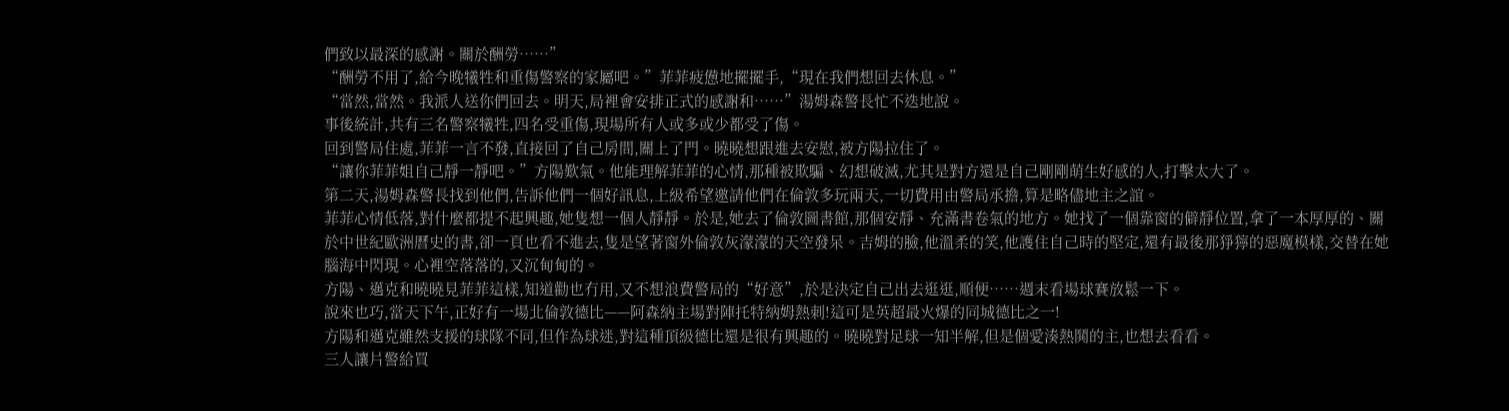們致以最深的感謝。關於酬勞……”
“酬勞不用了,給今晚犧牲和重傷警察的家屬吧。”菲菲疲憊地擺擺手,“現在我們想回去休息。”
“當然,當然。我派人送你們回去。明天,局裡會安排正式的感謝和……”湯姆森警長忙不迭地說。
事後統計,共有三名警察犧牲,四名受重傷,現場所有人或多或少都受了傷。
回到警局住處,菲菲一言不發,直接回了自己房間,關上了門。曉曉想跟進去安慰,被方陽拉住了。
“讓你菲菲姐自己靜一靜吧。”方陽歎氣。他能理解菲菲的心情,那種被欺騙、幻想破滅,尤其是對方還是自己剛剛萌生好感的人,打擊太大了。
第二天,湯姆森警長找到他們,告訴他們一個好訊息,上級希望邀請他們在倫敦多玩兩天,一切費用由警局承擔,算是略儘地主之誼。
菲菲心情低落,對什麼都提不起興趣,她隻想一個人靜靜。於是,她去了倫敦圖書館,那個安靜、充滿書卷氣的地方。她找了一個靠窗的僻靜位置,拿了一本厚厚的、關於中世紀歐洲曆史的書,卻一頁也看不進去,隻是望著窗外倫敦灰濛濛的天空發呆。吉姆的臉,他溫柔的笑,他護住自己時的堅定,還有最後那猙獰的惡魔模樣,交替在她腦海中閃現。心裡空落落的,又沉甸甸的。
方陽、邁克和曉曉見菲菲這樣,知道勸也冇用,又不想浪費警局的“好意”,於是決定自己出去逛逛,順便……週末看場球賽放鬆一下。
說來也巧,當天下午,正好有一場北倫敦德比——阿森納主場對陣托特納姆熱刺!這可是英超最火爆的同城德比之一!
方陽和邁克雖然支援的球隊不同,但作為球迷,對這種頂級德比還是很有興趣的。曉曉對足球一知半解,但是個愛湊熱鬨的主,也想去看看。
三人讓片警給買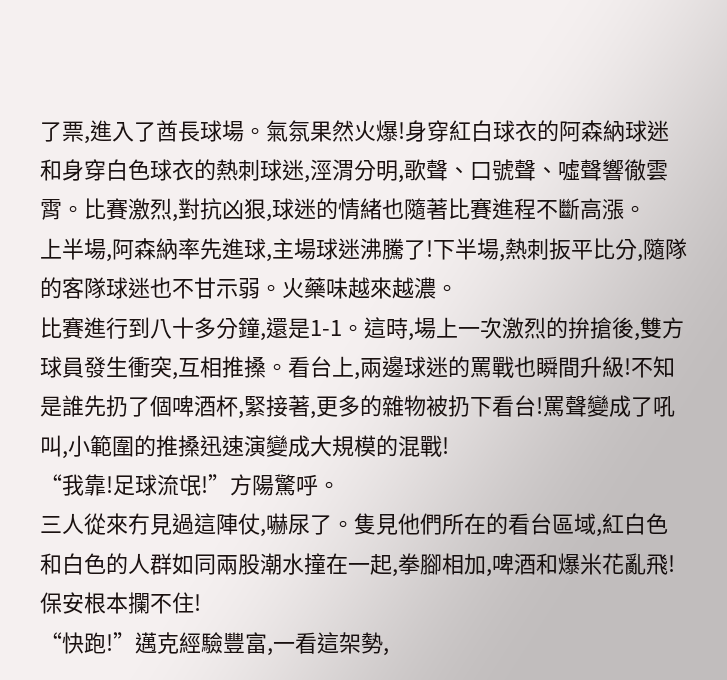了票,進入了酋長球場。氣氛果然火爆!身穿紅白球衣的阿森納球迷和身穿白色球衣的熱刺球迷,涇渭分明,歌聲、口號聲、噓聲響徹雲霄。比賽激烈,對抗凶狠,球迷的情緒也隨著比賽進程不斷高漲。
上半場,阿森納率先進球,主場球迷沸騰了!下半場,熱刺扳平比分,隨隊的客隊球迷也不甘示弱。火藥味越來越濃。
比賽進行到八十多分鐘,還是1-1。這時,場上一次激烈的拚搶後,雙方球員發生衝突,互相推搡。看台上,兩邊球迷的罵戰也瞬間升級!不知是誰先扔了個啤酒杯,緊接著,更多的雜物被扔下看台!罵聲變成了吼叫,小範圍的推搡迅速演變成大規模的混戰!
“我靠!足球流氓!”方陽驚呼。
三人從來冇見過這陣仗,嚇尿了。隻見他們所在的看台區域,紅白色和白色的人群如同兩股潮水撞在一起,拳腳相加,啤酒和爆米花亂飛!保安根本攔不住!
“快跑!”邁克經驗豐富,一看這架勢,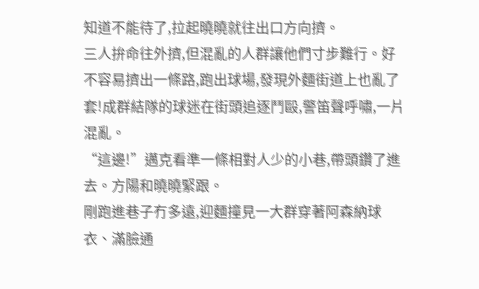知道不能待了,拉起曉曉就往出口方向擠。
三人拚命往外擠,但混亂的人群讓他們寸步難行。好不容易擠出一條路,跑出球場,發現外麵街道上也亂了套!成群結隊的球迷在街頭追逐鬥毆,警笛聲呼嘯,一片混亂。
“這邊!”邁克看準一條相對人少的小巷,帶頭鑽了進去。方陽和曉曉緊跟。
剛跑進巷子冇多遠,迎麵撞見一大群穿著阿森納球衣、滿臉通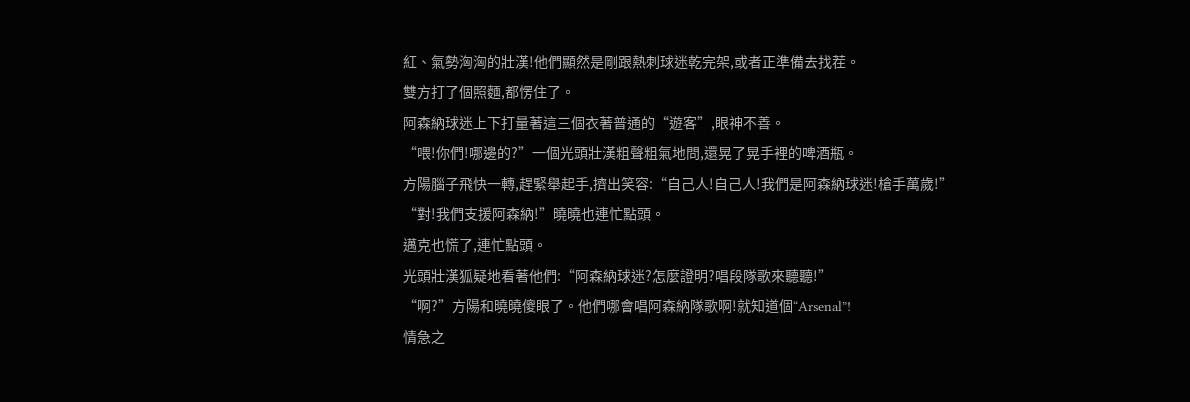紅、氣勢洶洶的壯漢!他們顯然是剛跟熱刺球迷乾完架,或者正準備去找茬。
雙方打了個照麵,都愣住了。
阿森納球迷上下打量著這三個衣著普通的“遊客”,眼神不善。
“喂!你們!哪邊的?”一個光頭壯漢粗聲粗氣地問,還晃了晃手裡的啤酒瓶。
方陽腦子飛快一轉,趕緊舉起手,擠出笑容:“自己人!自己人!我們是阿森納球迷!槍手萬歲!”
“對!我們支援阿森納!”曉曉也連忙點頭。
邁克也慌了,連忙點頭。
光頭壯漢狐疑地看著他們:“阿森納球迷?怎麼證明?唱段隊歌來聽聽!”
“啊?”方陽和曉曉傻眼了。他們哪會唱阿森納隊歌啊!就知道個“Arsenal”!
情急之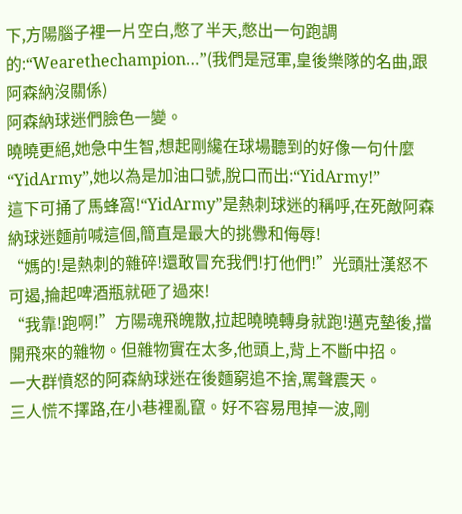下,方陽腦子裡一片空白,憋了半天,憋出一句跑調的:“Wearethechampion…”(我們是冠軍,皇後樂隊的名曲,跟阿森納沒關係)
阿森納球迷們臉色一變。
曉曉更絕,她急中生智,想起剛纔在球場聽到的好像一句什麼“YidArmy”,她以為是加油口號,脫口而出:“YidArmy!”
這下可捅了馬蜂窩!“YidArmy”是熱刺球迷的稱呼,在死敵阿森納球迷麵前喊這個,簡直是最大的挑釁和侮辱!
“媽的!是熱刺的雜碎!還敢冒充我們!打他們!”光頭壯漢怒不可遏,掄起啤酒瓶就砸了過來!
“我靠!跑啊!”方陽魂飛魄散,拉起曉曉轉身就跑!邁克墊後,擋開飛來的雜物。但雜物實在太多,他頭上,背上不斷中招。
一大群憤怒的阿森納球迷在後麵窮追不捨,罵聲震天。
三人慌不擇路,在小巷裡亂竄。好不容易甩掉一波,剛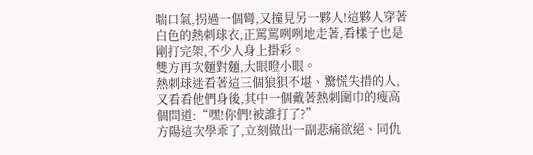喘口氣,拐過一個彎,又撞見另一夥人!這夥人穿著白色的熱刺球衣,正罵罵咧咧地走著,看樣子也是剛打完架,不少人身上掛彩。
雙方再次麵對麵,大眼瞪小眼。
熱刺球迷看著這三個狼狽不堪、驚慌失措的人,又看看他們身後,其中一個戴著熱刺圍巾的瘦高個問道:“嘿!你們!被誰打了?”
方陽這次學乖了,立刻做出一副悲痛欲絕、同仇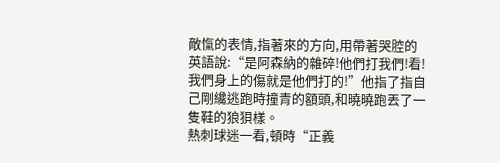敵愾的表情,指著來的方向,用帶著哭腔的英語說:“是阿森納的雜碎!他們打我們!看!我們身上的傷就是他們打的!”他指了指自己剛纔逃跑時撞青的額頭,和曉曉跑丟了一隻鞋的狼狽樣。
熱刺球迷一看,頓時“正義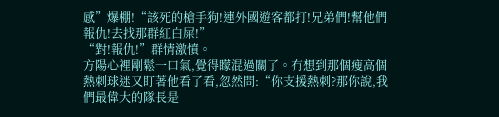感”爆棚!“該死的槍手狗!連外國遊客都打!兄弟們!幫他們報仇!去找那群紅白屎!”
“對!報仇!”群情激憤。
方陽心裡剛鬆一口氣,覺得矇混過關了。冇想到那個瘦高個熱刺球迷又盯著他看了看,忽然問:“你支援熱刺?那你說,我們最偉大的隊長是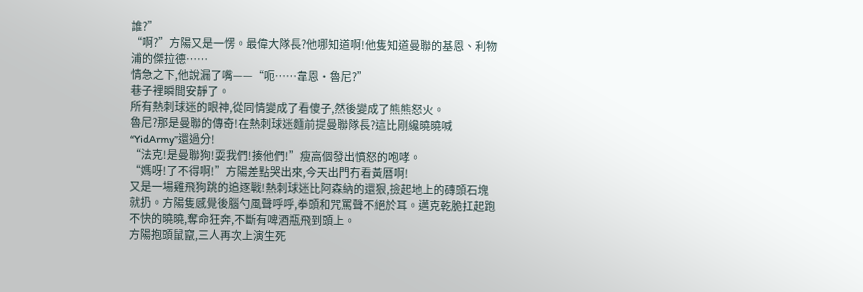誰?”
“啊?”方陽又是一愣。最偉大隊長?他哪知道啊!他隻知道曼聯的基恩、利物浦的傑拉德……
情急之下,他說漏了嘴——“呃……韋恩·魯尼?”
巷子裡瞬間安靜了。
所有熱刺球迷的眼神,從同情變成了看傻子,然後變成了熊熊怒火。
魯尼?那是曼聯的傳奇!在熱刺球迷麵前提曼聯隊長?這比剛纔曉曉喊“YidArmy”還過分!
“法克!是曼聯狗!耍我們!揍他們!”瘦高個發出憤怒的咆哮。
“媽呀!了不得啊!”方陽差點哭出來,今天出門冇看黃曆啊!
又是一場雞飛狗跳的追逐戰!熱刺球迷比阿森納的還狠,撿起地上的磚頭石塊就扔。方陽隻感覺後腦勺風聲呼呼,拳頭和咒罵聲不絕於耳。邁克乾脆扛起跑不快的曉曉,奪命狂奔,不斷有啤酒瓶飛到頭上。
方陽抱頭鼠竄,三人再次上演生死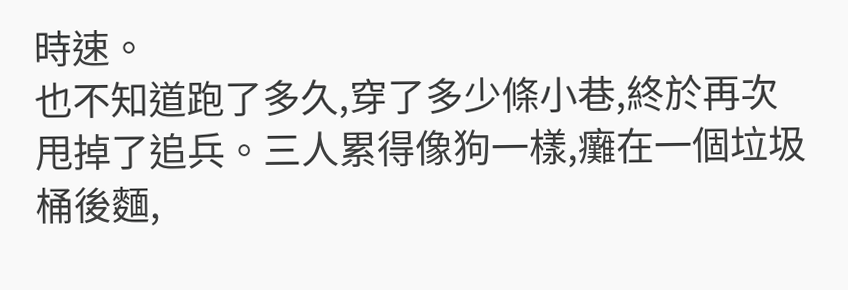時速。
也不知道跑了多久,穿了多少條小巷,終於再次甩掉了追兵。三人累得像狗一樣,癱在一個垃圾桶後麵,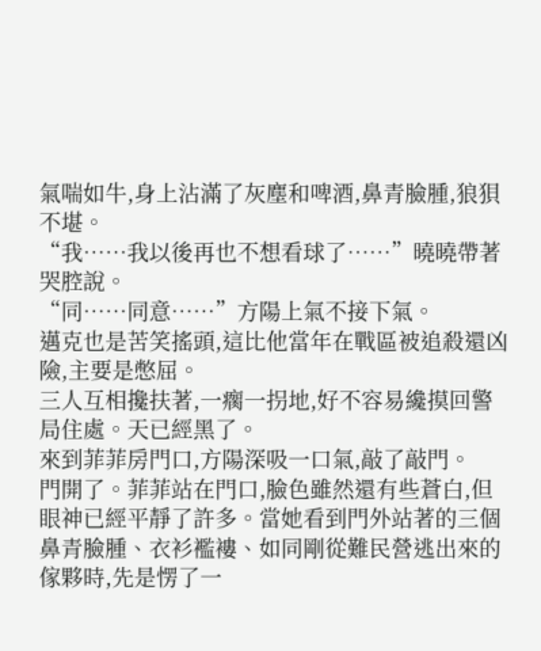氣喘如牛,身上沾滿了灰塵和啤酒,鼻青臉腫,狼狽不堪。
“我……我以後再也不想看球了……”曉曉帶著哭腔說。
“同……同意……”方陽上氣不接下氣。
邁克也是苦笑搖頭,這比他當年在戰區被追殺還凶險,主要是憋屈。
三人互相攙扶著,一瘸一拐地,好不容易纔摸回警局住處。天已經黑了。
來到菲菲房門口,方陽深吸一口氣,敲了敲門。
門開了。菲菲站在門口,臉色雖然還有些蒼白,但眼神已經平靜了許多。當她看到門外站著的三個鼻青臉腫、衣衫襤褸、如同剛從難民營逃出來的傢夥時,先是愣了一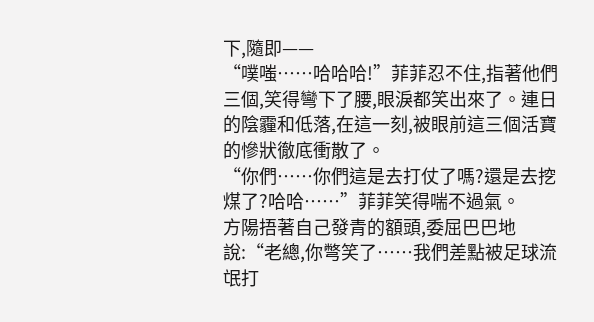下,隨即——
“噗嗤……哈哈哈!”菲菲忍不住,指著他們三個,笑得彎下了腰,眼淚都笑出來了。連日的陰霾和低落,在這一刻,被眼前這三個活寶的慘狀徹底衝散了。
“你們……你們這是去打仗了嗎?還是去挖煤了?哈哈……”菲菲笑得喘不過氣。
方陽捂著自己發青的額頭,委屈巴巴地說:“老總,你彆笑了……我們差點被足球流氓打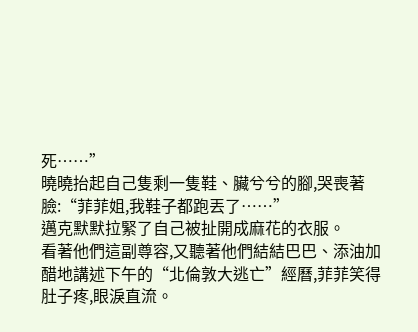死……”
曉曉抬起自己隻剩一隻鞋、臟兮兮的腳,哭喪著臉:“菲菲姐,我鞋子都跑丟了……”
邁克默默拉緊了自己被扯開成麻花的衣服。
看著他們這副尊容,又聽著他們結結巴巴、添油加醋地講述下午的“北倫敦大逃亡”經曆,菲菲笑得肚子疼,眼淚直流。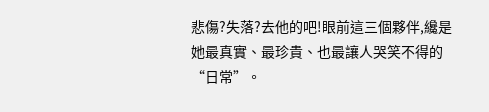悲傷?失落?去他的吧!眼前這三個夥伴,纔是她最真實、最珍貴、也最讓人哭笑不得的“日常”。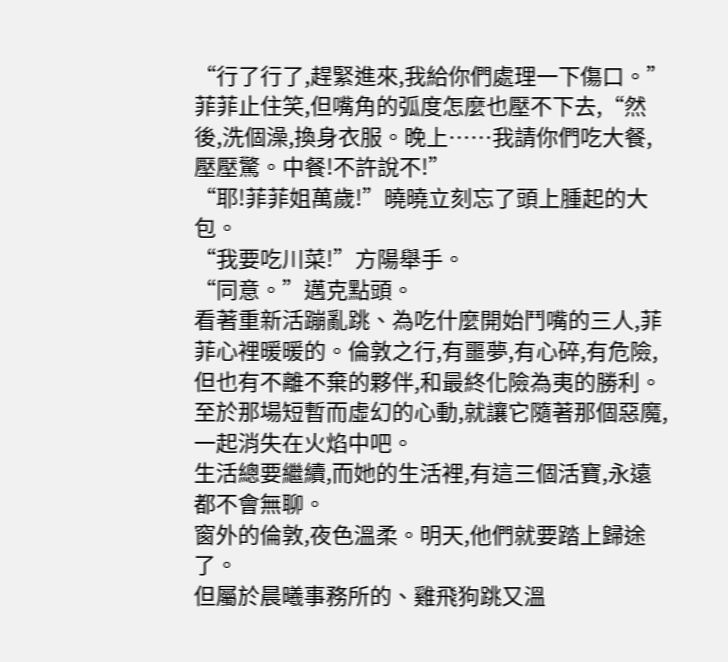“行了行了,趕緊進來,我給你們處理一下傷口。”菲菲止住笑,但嘴角的弧度怎麼也壓不下去,“然後,洗個澡,換身衣服。晚上……我請你們吃大餐,壓壓驚。中餐!不許說不!”
“耶!菲菲姐萬歲!”曉曉立刻忘了頭上腫起的大包。
“我要吃川菜!”方陽舉手。
“同意。”邁克點頭。
看著重新活蹦亂跳、為吃什麼開始鬥嘴的三人,菲菲心裡暖暖的。倫敦之行,有噩夢,有心碎,有危險,但也有不離不棄的夥伴,和最終化險為夷的勝利。至於那場短暫而虛幻的心動,就讓它隨著那個惡魔,一起消失在火焰中吧。
生活總要繼續,而她的生活裡,有這三個活寶,永遠都不會無聊。
窗外的倫敦,夜色溫柔。明天,他們就要踏上歸途了。
但屬於晨曦事務所的、雞飛狗跳又溫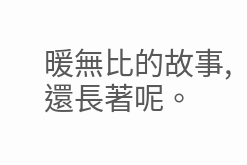暖無比的故事,還長著呢。